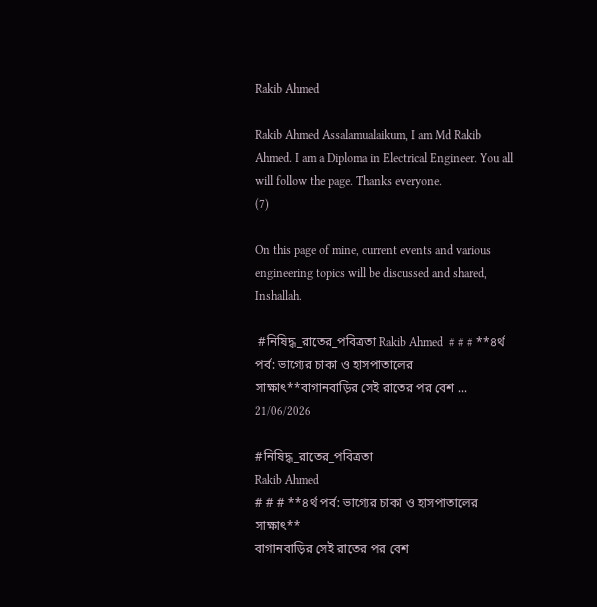Rakib Ahmed

Rakib Ahmed Assalamualaikum, I am Md Rakib Ahmed. I am a Diploma in Electrical Engineer. You all will follow the page. Thanks everyone.
(7)

On this page of mine, current events and various engineering topics will be discussed and shared, Inshallah.

 #নিষিদ্ধ_রাতের_পবিত্রতা Rakib Ahmed  # # # **৪র্থ পর্ব: ভাগ্যের চাকা ও হাসপাতালের সাক্ষাৎ**বাগানবাড়ির সেই রাতের পর বেশ ...
21/06/2026

#নিষিদ্ধ_রাতের_পবিত্রতা
Rakib Ahmed
# # # **৪র্থ পর্ব: ভাগ্যের চাকা ও হাসপাতালের সাক্ষাৎ**
বাগানবাড়ির সেই রাতের পর বেশ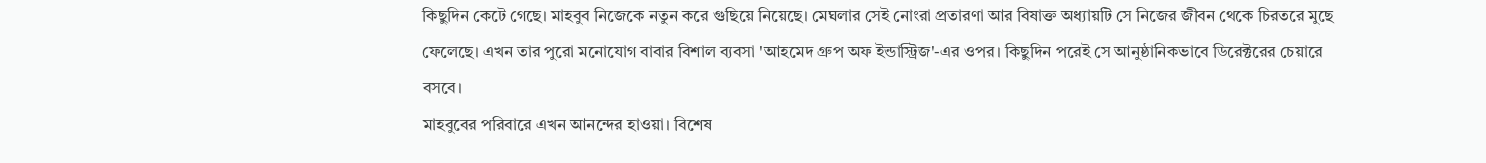কিছুদিন কেটে গেছে। মাহবুব নিজেকে নতুন করে গুছিয়ে নিয়েছে। মেঘলার সেই নোংরা প্রতারণা আর বিষাক্ত অধ্যায়টি সে নিজের জীবন থেকে চিরতরে মুছে ফেলেছে। এখন তার পুরো মনোযোগ বাবার বিশাল ব্যবসা 'আহমেদ গ্রুপ অফ ইন্ডাস্ট্রিজ'-এর ওপর। কিছুদিন পরেই সে আনুষ্ঠানিকভাবে ডিরেক্টরের চেয়ারে বসবে।
মাহবুবের পরিবারে এখন আনন্দের হাওয়া। বিশেষ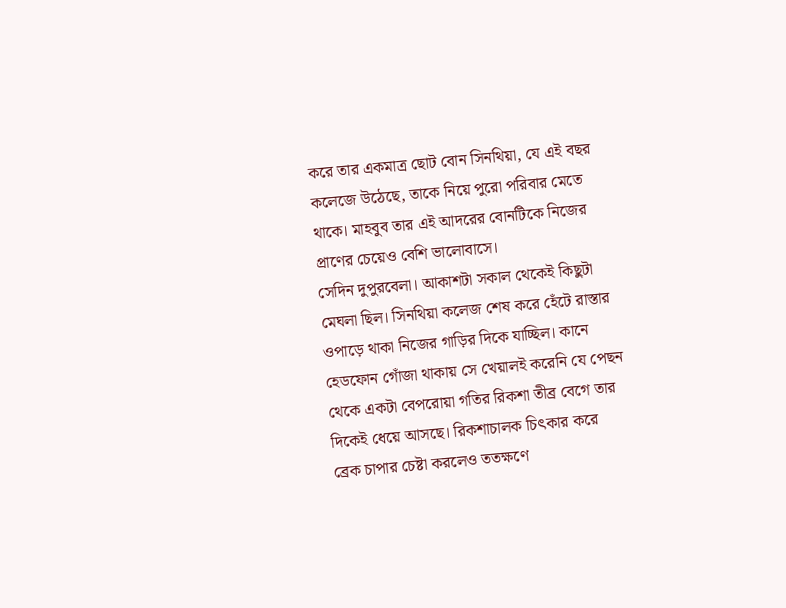করে তার একমাত্র ছোট বোন সিনথিয়া, যে এই বছর কলেজে উঠেছে, তাকে নিয়ে পুরো পরিবার মেতে থাকে। মাহবুব তার এই আদরের বোনটিকে নিজের প্রাণের চেয়েও বেশি ভালোবাসে।
সেদিন দুপুরবেলা। আকাশটা সকাল থেকেই কিছুটা মেঘলা ছিল। সিনথিয়া কলেজ শেষ করে হেঁটে রাস্তার ওপাড়ে থাকা নিজের গাড়ির দিকে যাচ্ছিল। কানে হেডফোন গোঁজা থাকায় সে খেয়ালই করেনি যে পেছন থেকে একটা বেপরোয়া গতির রিকশা তীব্র বেগে তার দিকেই ধেয়ে আসছে। রিকশাচালক চিৎকার করে ব্রেক চাপার চেষ্টা করলেও ততক্ষণে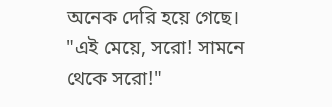অনেক দেরি হয়ে গেছে।
"এই মেয়ে, সরো! সামনে থেকে সরো!"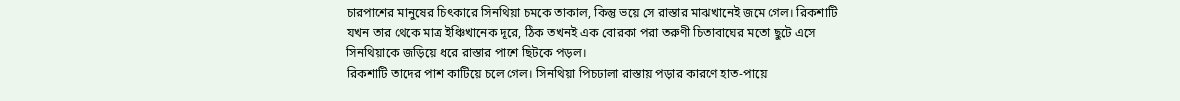চারপাশের মানুষের চিৎকারে সিনথিয়া চমকে তাকাল, কিন্তু ভয়ে সে রাস্তার মাঝখানেই জমে গেল। রিকশাটি যখন তার থেকে মাত্র ইঞ্চিখানেক দূরে, ঠিক তখনই এক বোরকা পরা তরুণী চিতাবাঘের মতো ছুটে এসে সিনথিয়াকে জড়িয়ে ধরে রাস্তার পাশে ছিটকে পড়ল।
রিকশাটি তাদের পাশ কাটিয়ে চলে গেল। সিনথিয়া পিচঢালা রাস্তায় পড়ার কারণে হাত-পায়ে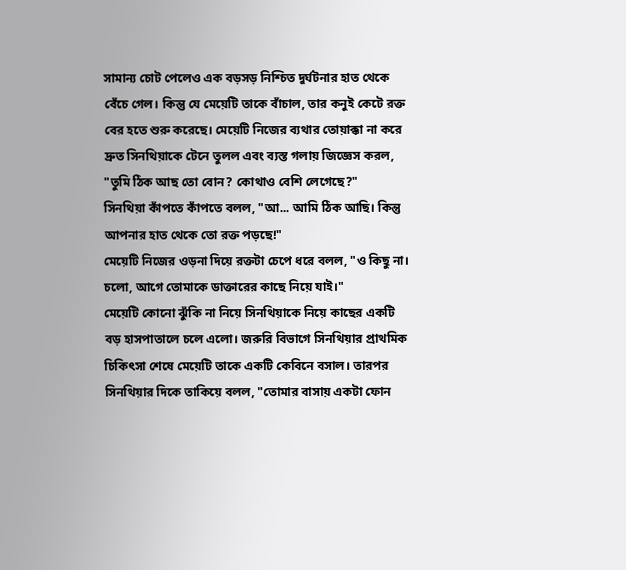সামান্য চোট পেলেও এক বড়সড় নিশ্চিত দুর্ঘটনার হাত থেকে বেঁচে গেল। কিন্তু যে মেয়েটি তাকে বাঁচাল, তার কনুই কেটে রক্ত বের হতে শুরু করেছে। মেয়েটি নিজের ব্যথার তোয়াক্কা না করে দ্রুত সিনথিয়াকে টেনে তুলল এবং ব্যস্ত গলায় জিজ্ঞেস করল, "তুমি ঠিক আছ তো বোন? কোথাও বেশি লেগেছে?"
সিনথিয়া কাঁপতে কাঁপতে বলল, "আ... আমি ঠিক আছি। কিন্তু আপনার হাত থেকে তো রক্ত পড়ছে!"
মেয়েটি নিজের ওড়না দিয়ে রক্তটা চেপে ধরে বলল, "ও কিছু না। চলো, আগে তোমাকে ডাক্তারের কাছে নিয়ে যাই।"
মেয়েটি কোনো ঝুঁকি না নিয়ে সিনথিয়াকে নিয়ে কাছের একটি বড় হাসপাতালে চলে এলো। জরুরি বিভাগে সিনথিয়ার প্রাথমিক চিকিৎসা শেষে মেয়েটি তাকে একটি কেবিনে বসাল। তারপর সিনথিয়ার দিকে তাকিয়ে বলল, "তোমার বাসায় একটা ফোন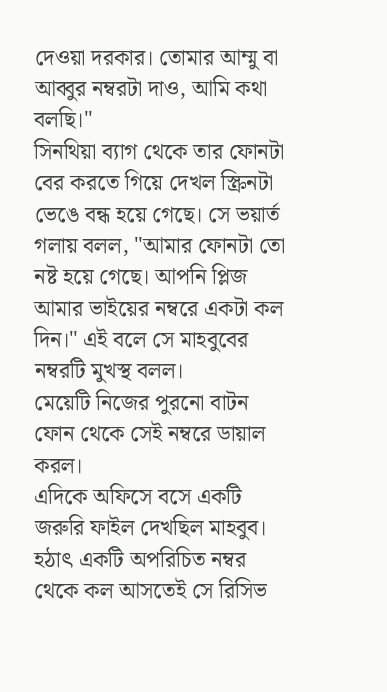দেওয়া দরকার। তোমার আম্মু বা আব্বুর নম্বরটা দাও, আমি কথা বলছি।"
সিনথিয়া ব্যাগ থেকে তার ফোনটা বের করতে গিয়ে দেখল স্ক্রিনটা ভেঙে বন্ধ হয়ে গেছে। সে ভয়ার্ত গলায় বলল, "আমার ফোনটা তো নষ্ট হয়ে গেছে। আপনি প্লিজ আমার ভাইয়ের নম্বরে একটা কল দিন।" এই বলে সে মাহবুবের নম্বরটি মুখস্থ বলল।
মেয়েটি নিজের পুরনো বাটন ফোন থেকে সেই নম্বরে ডায়াল করল।
এদিকে অফিসে বসে একটি জরুরি ফাইল দেখছিল মাহবুব। হঠাৎ একটি অপরিচিত নম্বর থেকে কল আসতেই সে রিসিভ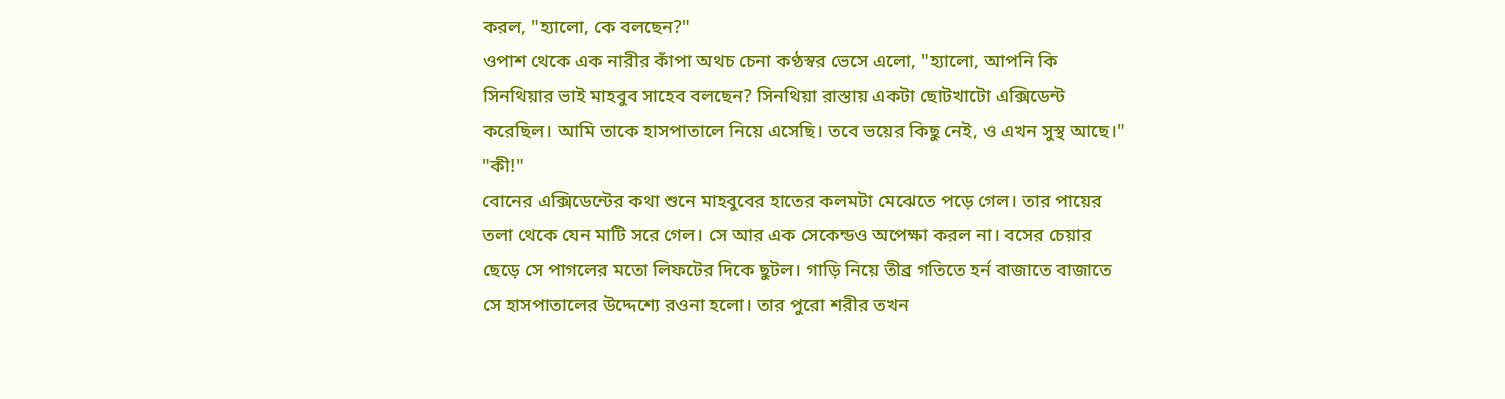করল, "হ্যালো, কে বলছেন?"
ওপাশ থেকে এক নারীর কাঁপা অথচ চেনা কণ্ঠস্বর ভেসে এলো, "হ্যালো, আপনি কি সিনথিয়ার ভাই মাহবুব সাহেব বলছেন? সিনথিয়া রাস্তায় একটা ছোটখাটো এক্সিডেন্ট করেছিল। আমি তাকে হাসপাতালে নিয়ে এসেছি। তবে ভয়ের কিছু নেই, ও এখন সুস্থ আছে।"
"কী!"
বোনের এক্সিডেন্টের কথা শুনে মাহবুবের হাতের কলমটা মেঝেতে পড়ে গেল। তার পায়ের তলা থেকে যেন মাটি সরে গেল। সে আর এক সেকেন্ডও অপেক্ষা করল না। বসের চেয়ার ছেড়ে সে পাগলের মতো লিফটের দিকে ছুটল। গাড়ি নিয়ে তীব্র গতিতে হর্ন বাজাতে বাজাতে সে হাসপাতালের উদ্দেশ্যে রওনা হলো। তার পুরো শরীর তখন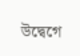উদ্বেগে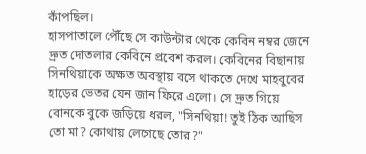কাঁপছিল।
হাসপাতালে পৌঁছে সে কাউন্টার থেকে কেবিন নম্বর জেনে দ্রুত দোতলার কেবিনে প্রবেশ করল। কেবিনের বিছানায় সিনথিয়াকে অক্ষত অবস্থায় বসে থাকতে দেখে মাহবুবের হাড়ের ভেতর যেন জান ফিরে এলো। সে দ্রুত গিয়ে বোনকে বুকে জড়িয়ে ধরল, "সিনথিয়া! তুই ঠিক আছিস তো মা? কোথায় লেগেছে তোর?"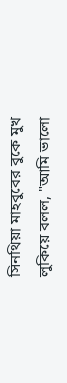সিনথিয়া মাহবুবের বুকে মুখ লুকিয়ে বলল, "আমি ভালো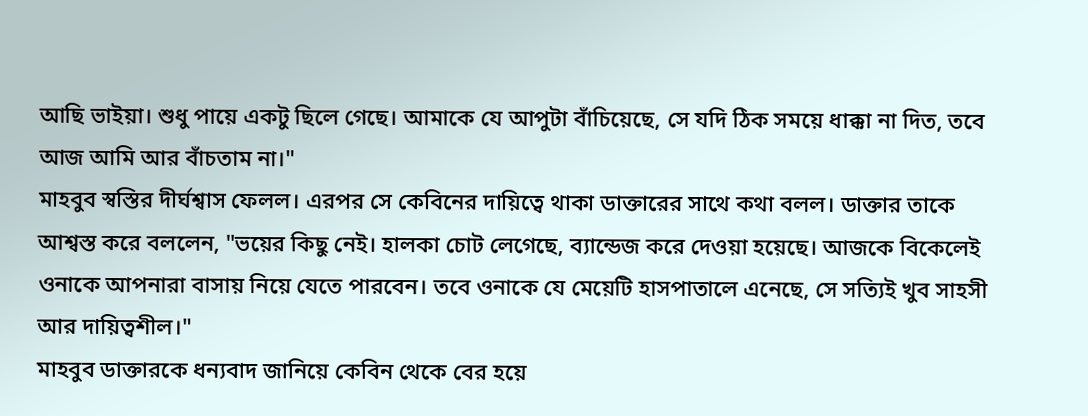আছি ভাইয়া। শুধু পায়ে একটু ছিলে গেছে। আমাকে যে আপুটা বাঁচিয়েছে, সে যদি ঠিক সময়ে ধাক্কা না দিত, তবে আজ আমি আর বাঁচতাম না।"
মাহবুব স্বস্তির দীর্ঘশ্বাস ফেলল। এরপর সে কেবিনের দায়িত্বে থাকা ডাক্তারের সাথে কথা বলল। ডাক্তার তাকে আশ্বস্ত করে বললেন, "ভয়ের কিছু নেই। হালকা চোট লেগেছে, ব্যান্ডেজ করে দেওয়া হয়েছে। আজকে বিকেলেই ওনাকে আপনারা বাসায় নিয়ে যেতে পারবেন। তবে ওনাকে যে মেয়েটি হাসপাতালে এনেছে, সে সত্যিই খুব সাহসী আর দায়িত্বশীল।"
মাহবুব ডাক্তারকে ধন্যবাদ জানিয়ে কেবিন থেকে বের হয়ে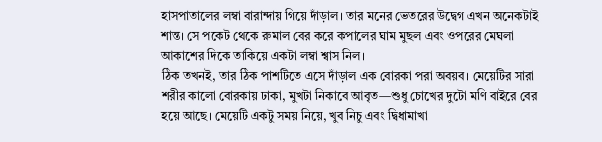হাসপাতালের লম্বা বারান্দায় গিয়ে দাঁড়াল। তার মনের ভেতরের উদ্বেগ এখন অনেকটাই শান্ত। সে পকেট থেকে রুমাল বের করে কপালের ঘাম মুছল এবং ওপরের মেঘলা আকাশের দিকে তাকিয়ে একটা লম্বা শ্বাস নিল।
ঠিক তখনই, তার ঠিক পাশটিতে এসে দাঁড়াল এক বোরকা পরা অবয়ব। মেয়েটির সারা শরীর কালো বোরকায় ঢাকা, মুখটা নিকাবে আবৃত—শুধু চোখের দুটো মণি বাইরে বের হয়ে আছে। মেয়েটি একটু সময় নিয়ে, খুব নিচু এবং দ্বিধামাখা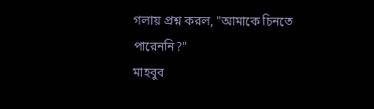গলায় প্রশ্ন করল, "আমাকে চিনতে পারেননি?"
মাহবুব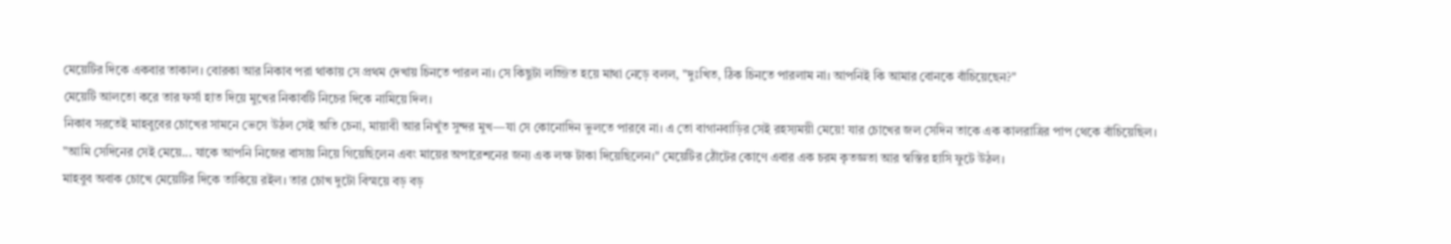মেয়েটির দিকে একবার তাকাল। বোরকা আর নিকাব পরা থাকায় সে প্রথম দেখায় চিনতে পারল না। সে কিছুটা লজ্জিত হয়ে মাথা নেড়ে বলল, "দুঃখিত, ঠিক চিনতে পারলাম না। আপনিই কি আমার বোনকে বাঁচিয়েছেন?"
মেয়েটি আলতো করে তার ফর্সা হাত দিয়ে মুখের নিকাবটি নিচের দিকে নামিয়ে দিল।
নিকাব সরতেই মাহবুবের চোখের সামনে ভেসে উঠল সেই অতি চেনা, মায়াবী আর নিখুঁত সুন্দর মুখ—যা সে কোনোদিন ভুলতে পারবে না। এ তো বাগানবাড়ির সেই রহস্যময়ী মেয়ে! যার চোখের জল সেদিন তাকে এক কালরাত্রির পাপ থেকে বাঁচিয়েছিল।
"আমি সেদিনের সেই মেয়ে... যাকে আপনি নিজের বাসায় নিয়ে গিয়েছিলেন এবং মায়ের অপারেশনের জন্য এক লক্ষ টাকা দিয়েছিলেন।" মেয়েটির ঠোঁটের কোণে এবার এক চরম কৃতজ্ঞতা আর স্বস্তির হাসি ফুটে উঠল।
মাহবুব অবাক চোখে মেয়েটির দিকে তাকিয়ে রইল। তার চোখ দুটো বিস্ময়ে বড় বড়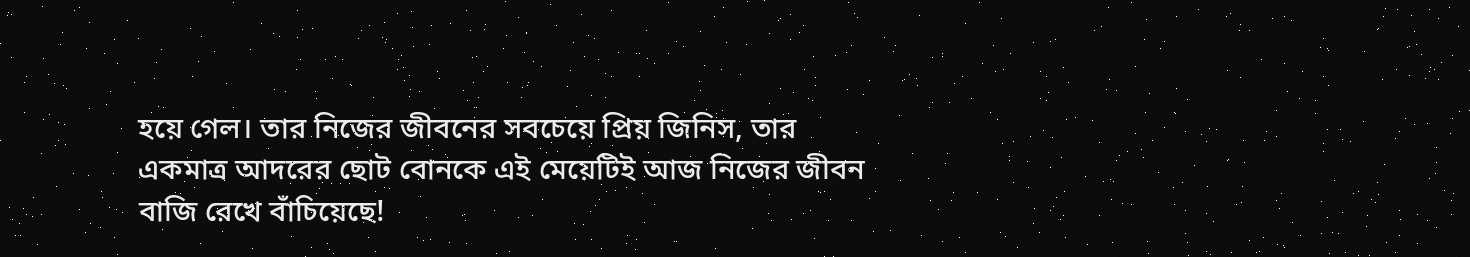হয়ে গেল। তার নিজের জীবনের সবচেয়ে প্রিয় জিনিস, তার একমাত্র আদরের ছোট বোনকে এই মেয়েটিই আজ নিজের জীবন বাজি রেখে বাঁচিয়েছে!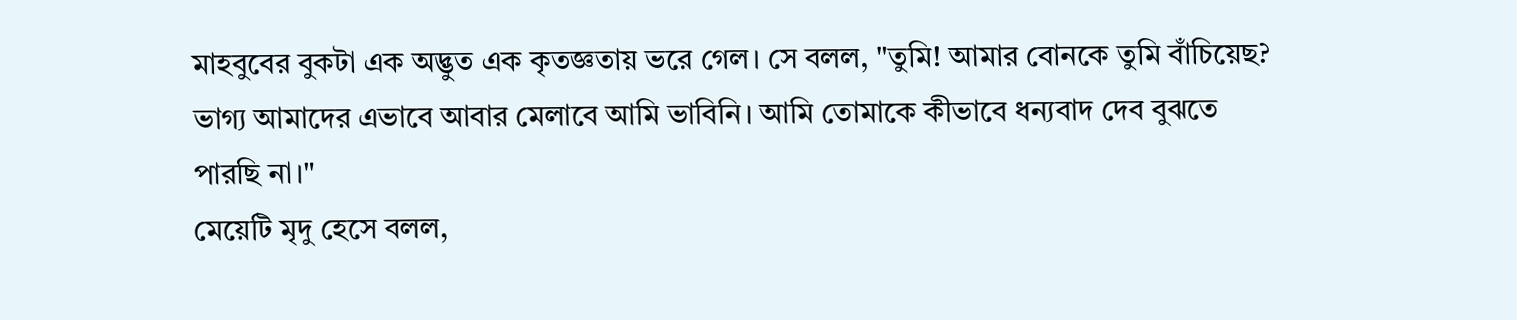মাহবুবের বুকটা এক অদ্ভুত এক কৃতজ্ঞতায় ভরে গেল। সে বলল, "তুমি! আমার বোনকে তুমি বাঁচিয়েছ?
ভাগ্য আমাদের এভাবে আবার মেলাবে আমি ভাবিনি। আমি তোমাকে কীভাবে ধন্যবাদ দেব বুঝতে পারছি না।"
মেয়েটি মৃদু হেসে বলল,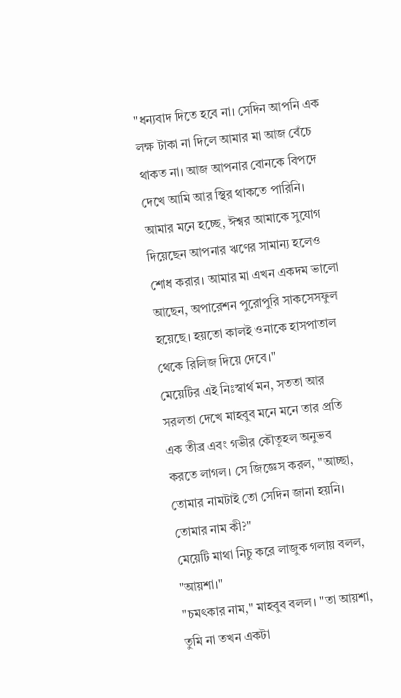"ধন্যবাদ দিতে হবে না। সেদিন আপনি এক লক্ষ টাকা না দিলে আমার মা আজ বেঁচে থাকত না। আজ আপনার বোনকে বিপদে দেখে আমি আর স্থির থাকতে পারিনি। আমার মনে হচ্ছে, ঈশ্বর আমাকে সুযোগ দিয়েছেন আপনার ঋণের সামান্য হলেও শোধ করার। আমার মা এখন একদম ভালো আছেন, অপারেশন পুরোপুরি সাকসেসফুল হয়েছে। হয়তো কালই ওনাকে হাসপাতাল থেকে রিলিজ দিয়ে দেবে।"
মেয়েটির এই নিঃস্বার্থ মন, সততা আর সরলতা দেখে মাহবুব মনে মনে তার প্রতি এক তীব্র এবং গভীর কৌতূহল অনুভব করতে লাগল। সে জিজ্ঞেস করল, "আচ্ছা, তোমার নামটাই তো সেদিন জানা হয়নি। তোমার নাম কী?"
মেয়েটি মাথা নিচু করে লাজুক গলায় বলল, "আয়শা।"
"চমৎকার নাম," মাহবুব বলল। "তা আয়শা, তুমি না তখন একটা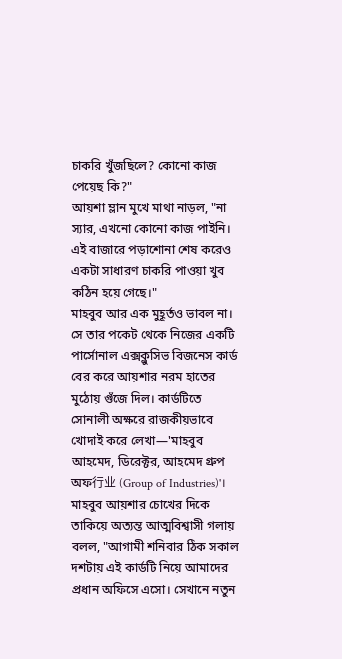চাকরি খুঁজছিলে? কোনো কাজ পেয়েছ কি?"
আয়শা ম্লান মুখে মাথা নাড়ল, "না স্যার, এখনো কোনো কাজ পাইনি। এই বাজারে পড়াশোনা শেষ করেও একটা সাধারণ চাকরি পাওয়া খুব কঠিন হয়ে গেছে।"
মাহবুব আর এক মুহূর্তও ভাবল না। সে তার পকেট থেকে নিজের একটি পার্সোনাল এক্সক্লুসিভ বিজনেস কার্ড বের করে আয়শার নরম হাতের মুঠোয় গুঁজে দিল। কার্ডটিতে সোনালী অক্ষরে রাজকীয়ভাবে খোদাই করে লেখা—'মাহবুব আহমেদ, ডিরেক্টর, আহমেদ গ্রুপ অফ行业 (Group of Industries)'।
মাহবুব আয়শার চোখের দিকে তাকিয়ে অত্যন্ত আত্মবিশ্বাসী গলায় বলল, "আগামী শনিবার ঠিক সকাল দশটায় এই কার্ডটি নিয়ে আমাদের প্রধান অফিসে এসো। সেখানে নতুন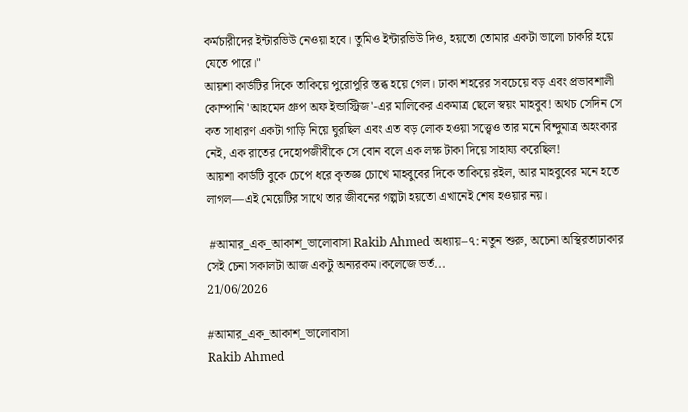কর্মচারীদের ইন্টারভিউ নেওয়া হবে। তুমিও ইন্টারভিউ দিও, হয়তো তোমার একটা ভালো চাকরি হয়ে যেতে পারে।"
আয়শা কার্ডটির দিকে তাকিয়ে পুরোপুরি স্তব্ধ হয়ে গেল। ঢাকা শহরের সবচেয়ে বড় এবং প্রভাবশালী কোম্পানি 'আহমেদ গ্রুপ অফ ইন্ডাস্ট্রিজ'-এর মালিকের একমাত্র ছেলে স্বয়ং মাহবুব! অথচ সেদিন সে কত সাধারণ একটা গাড়ি নিয়ে ঘুরছিল এবং এত বড় লোক হওয়া সত্ত্বেও তার মনে বিন্দুমাত্র অহংকার নেই, এক রাতের দেহোপজীবীকে সে বোন বলে এক লক্ষ টাকা দিয়ে সাহায্য করেছিল!
আয়শা কার্ডটি বুকে চেপে ধরে কৃতজ্ঞ চোখে মাহবুবের দিকে তাকিয়ে রইল, আর মাহবুবের মনে হতে লাগল—এই মেয়েটির সাথে তার জীবনের গল্পটা হয়তো এখানেই শেষ হওয়ার নয়।

 #আমার_এক_আকাশ_ভালোবাসা Rakib Ahmed অধ্যায়–৭: নতুন শুরু, অচেনা অস্থিরতাঢাকার সেই চেনা সকালটা আজ একটু অন্যরকম।কলেজে ভর্ত...
21/06/2026

#আমার_এক_আকাশ_ভালোবাসা
Rakib Ahmed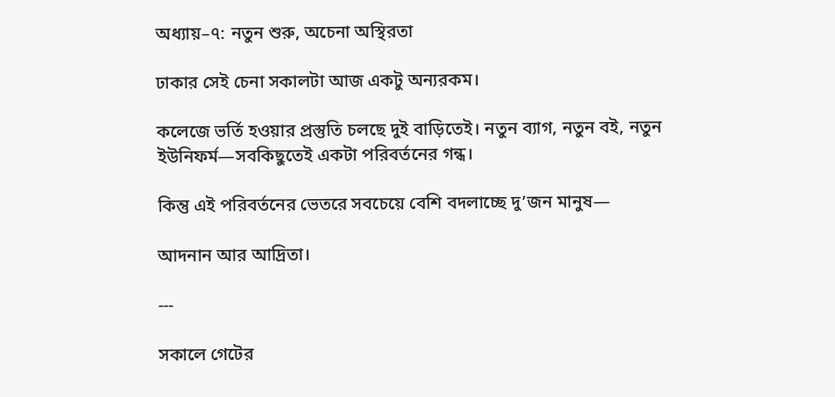অধ্যায়–৭: নতুন শুরু, অচেনা অস্থিরতা

ঢাকার সেই চেনা সকালটা আজ একটু অন্যরকম।

কলেজে ভর্তি হওয়ার প্রস্তুতি চলছে দুই বাড়িতেই। নতুন ব্যাগ, নতুন বই, নতুন ইউনিফর্ম—সবকিছুতেই একটা পরিবর্তনের গন্ধ।

কিন্তু এই পরিবর্তনের ভেতরে সবচেয়ে বেশি বদলাচ্ছে দু’জন মানুষ—

আদনান আর আদ্রিতা।

---

সকালে গেটের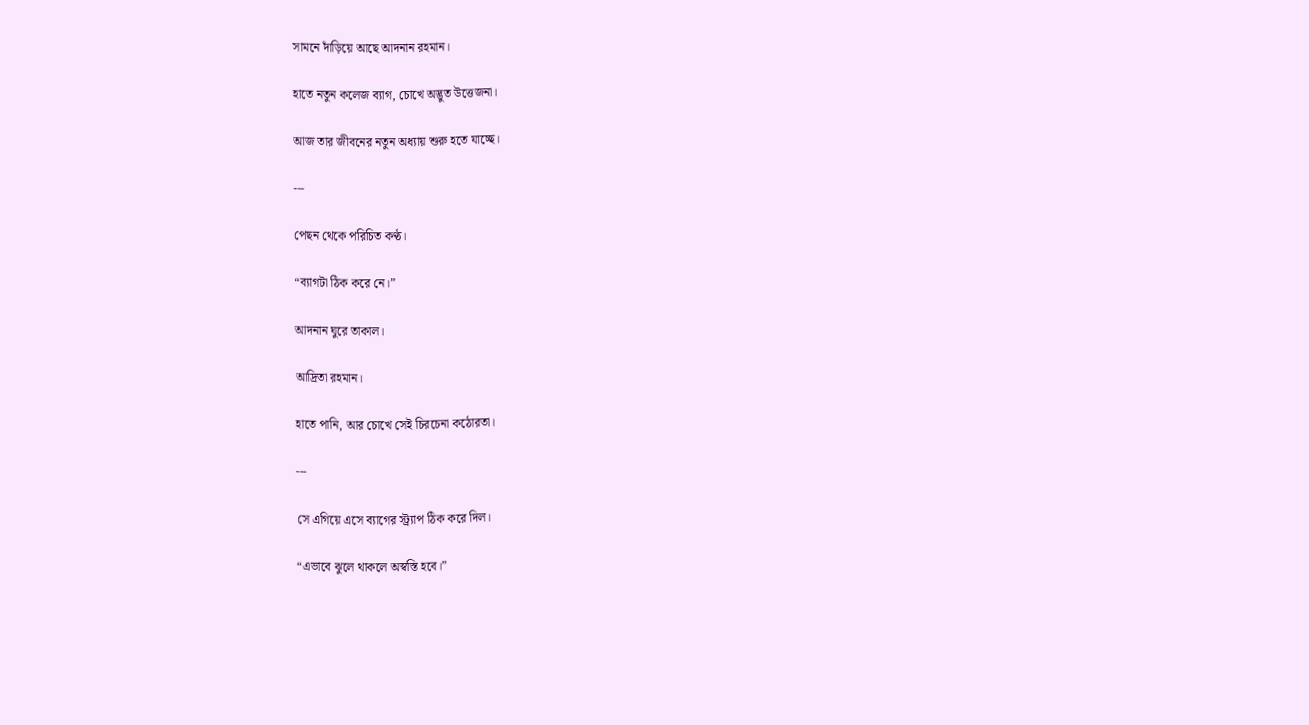সামনে দাঁড়িয়ে আছে আদনান রহমান।

হাতে নতুন কলেজ ব্যাগ, চোখে অদ্ভুত উত্তেজনা।

আজ তার জীবনের নতুন অধ্যায় শুরু হতে যাচ্ছে।

---

পেছন থেকে পরিচিত কণ্ঠ।

“ব্যাগটা ঠিক করে নে।”

আদনান ঘুরে তাকাল।

আদ্রিতা রহমান।

হাতে পানি, আর চোখে সেই চিরচেনা কঠোরতা।

---

সে এগিয়ে এসে ব্যাগের স্ট্র্যাপ ঠিক করে দিল।

“এভাবে ঝুলে থাকলে অস্বস্তি হবে।”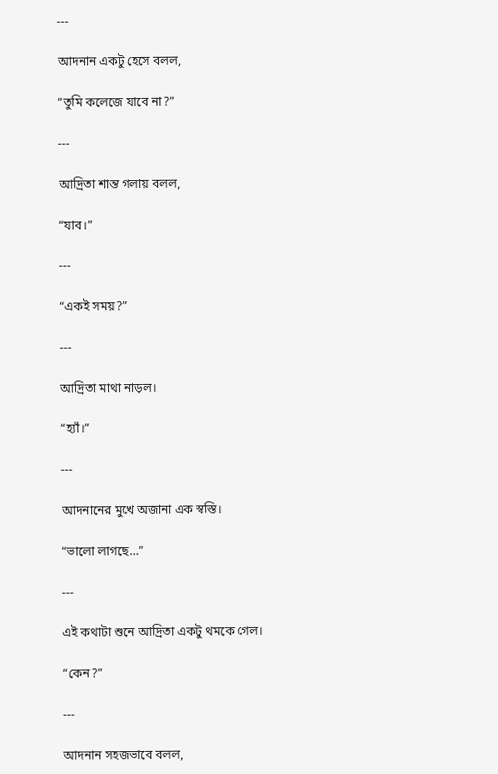---

আদনান একটু হেসে বলল,

“তুমি কলেজে যাবে না?”

---

আদ্রিতা শান্ত গলায় বলল,

“যাব।”

---

“একই সময়?”

---

আদ্রিতা মাথা নাড়ল।

“হ্যাঁ।”

---

আদনানের মুখে অজানা এক স্বস্তি।

“ভালো লাগছে…”

---

এই কথাটা শুনে আদ্রিতা একটু থমকে গেল।

“কেন?”

---

আদনান সহজভাবে বলল,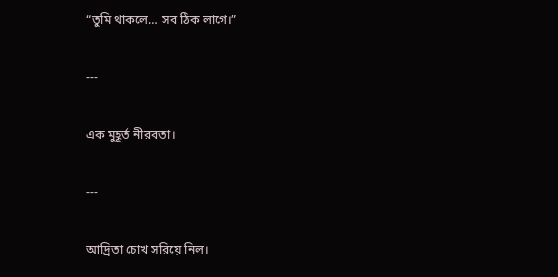“তুমি থাকলে… সব ঠিক লাগে।”

---

এক মুহূর্ত নীরবতা।

---

আদ্রিতা চোখ সরিয়ে নিল।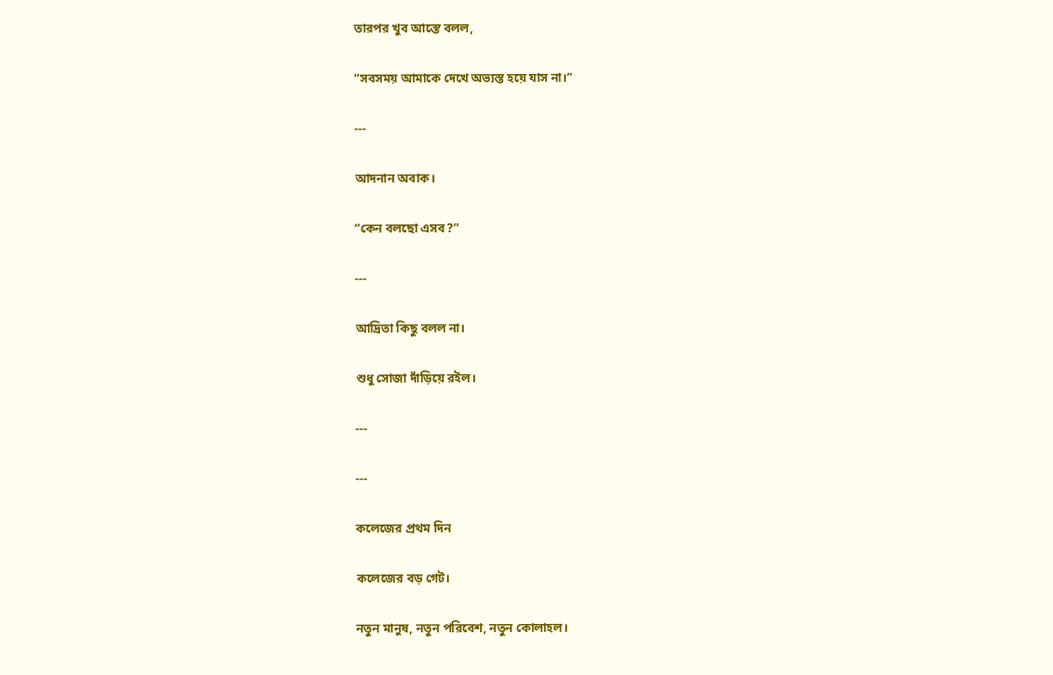তারপর খুব আস্তে বলল,

“সবসময় আমাকে দেখে অভ্যস্ত হয়ে যাস না।”

---

আদনান অবাক।

“কেন বলছো এসব?”

---

আদ্রিতা কিছু বলল না।

শুধু সোজা দাঁড়িয়ে রইল।

---

---

কলেজের প্রথম দিন

কলেজের বড় গেট।

নতুন মানুষ, নতুন পরিবেশ, নতুন কোলাহল।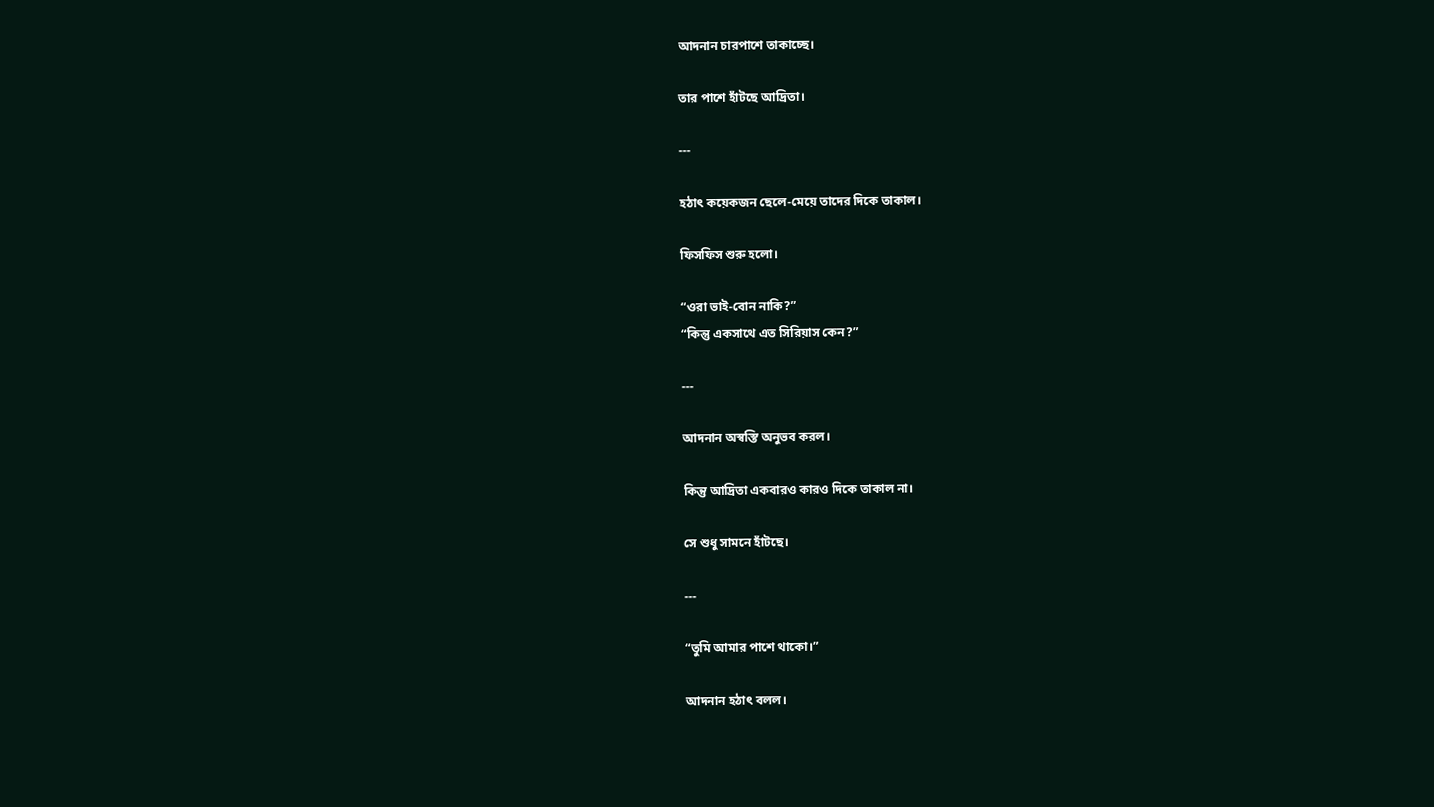আদনান চারপাশে তাকাচ্ছে।

তার পাশে হাঁটছে আদ্রিতা।

---

হঠাৎ কয়েকজন ছেলে-মেয়ে তাদের দিকে তাকাল।

ফিসফিস শুরু হলো।

“ওরা ভাই-বোন নাকি?”
“কিন্তু একসাথে এত সিরিয়াস কেন?”

---

আদনান অস্বস্তি অনুভব করল।

কিন্তু আদ্রিতা একবারও কারও দিকে তাকাল না।

সে শুধু সামনে হাঁটছে।

---

“তুমি আমার পাশে থাকো।”

আদনান হঠাৎ বলল।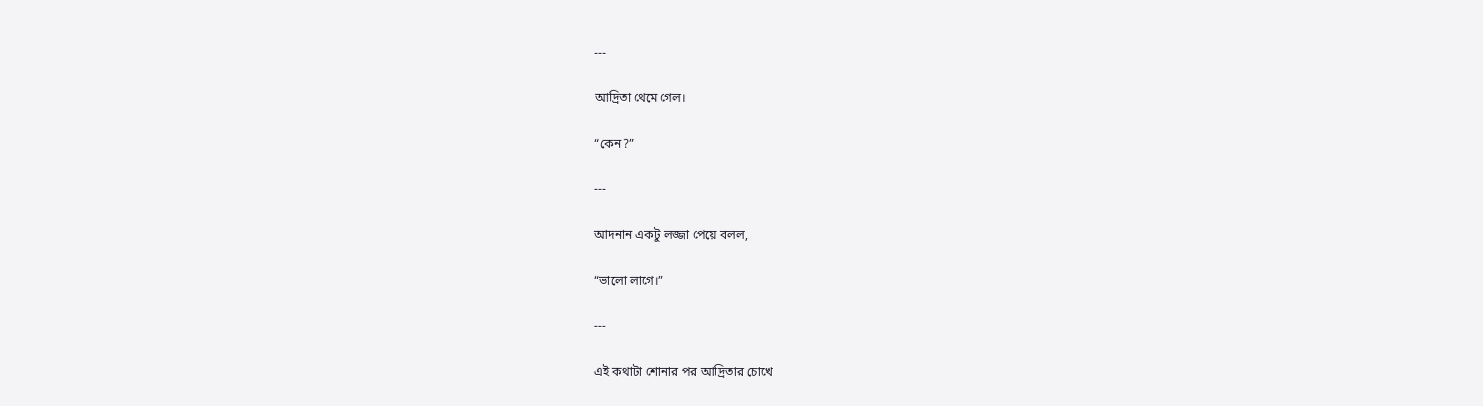---

আদ্রিতা থেমে গেল।

“কেন?”

---

আদনান একটু লজ্জা পেয়ে বলল,

“ভালো লাগে।”

---

এই কথাটা শোনার পর আদ্রিতার চোখে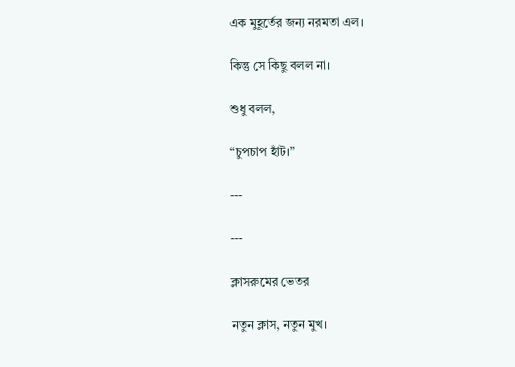এক মুহূর্তের জন্য নরমতা এল।

কিন্তু সে কিছু বলল না।

শুধু বলল,

“চুপচাপ হাঁট।”

---

---

ক্লাসরুমের ভেতর

নতুন ক্লাস, নতুন মুখ।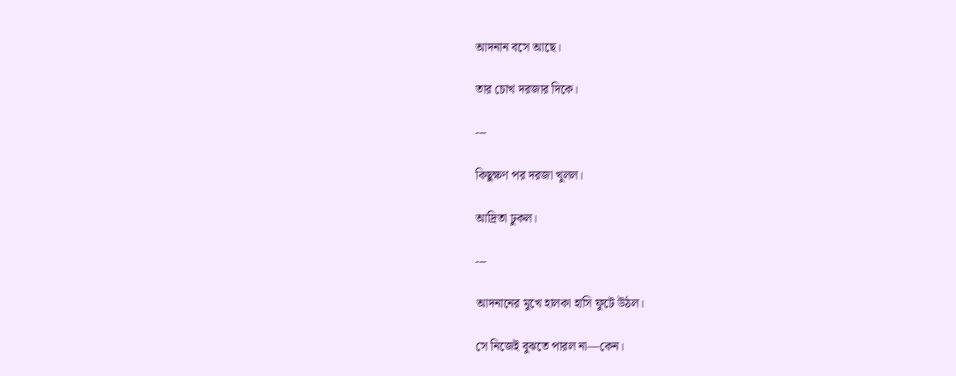আদনান বসে আছে।

তার চোখ দরজার দিকে।

---

কিছুক্ষণ পর দরজা খুলল।

আদ্রিতা ঢুকল।

---

আদনানের মুখে হালকা হাসি ফুটে উঠল।

সে নিজেই বুঝতে পারল না—কেন।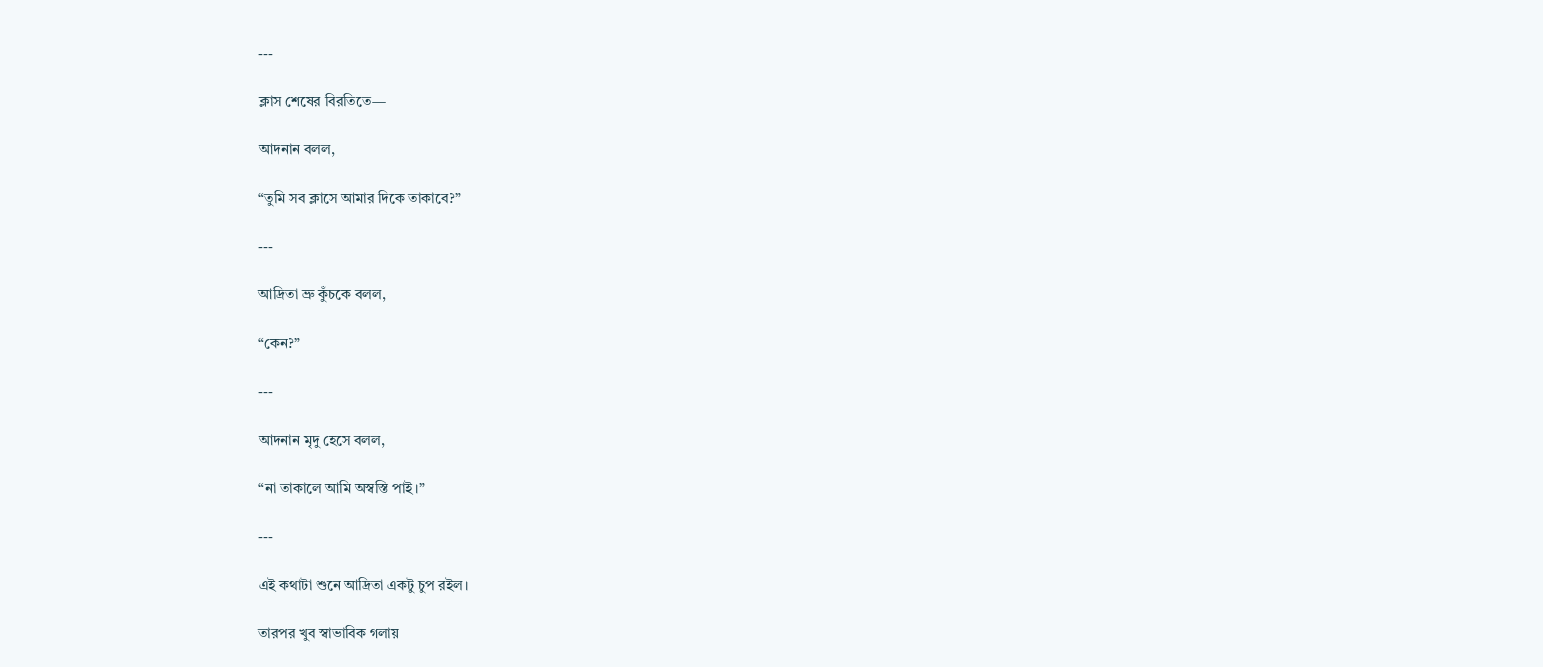---

ক্লাস শেষের বিরতিতে—

আদনান বলল,

“তুমি সব ক্লাসে আমার দিকে তাকাবে?”

---

আদ্রিতা ভ্রু কুঁচকে বলল,

“কেন?”

---

আদনান মৃদু হেসে বলল,

“না তাকালে আমি অস্বস্তি পাই।”

---

এই কথাটা শুনে আদ্রিতা একটু চুপ রইল।

তারপর খুব স্বাভাবিক গলায়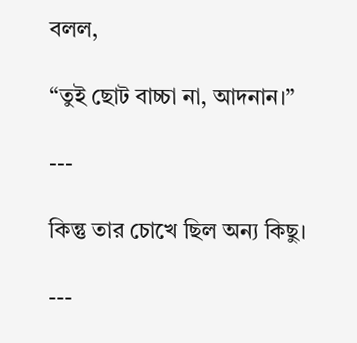বলল,

“তুই ছোট বাচ্চা না, আদনান।”

---

কিন্তু তার চোখে ছিল অন্য কিছু।

---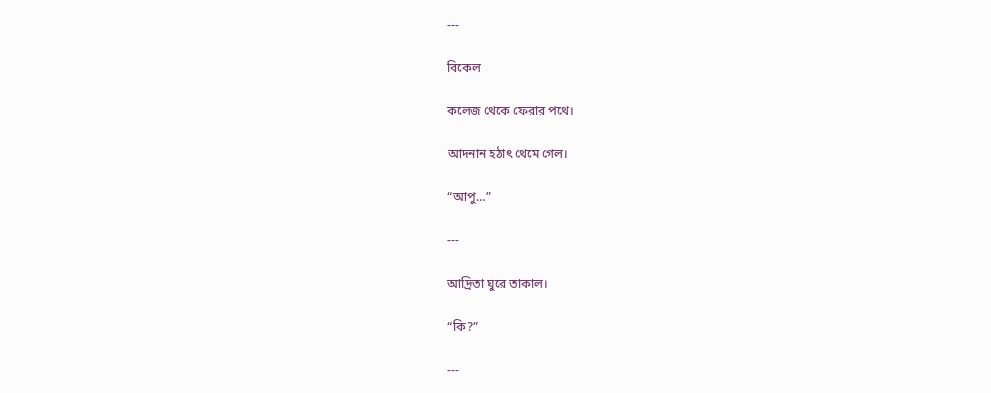---

বিকেল

কলেজ থেকে ফেরার পথে।

আদনান হঠাৎ থেমে গেল।

“আপু…”

---

আদ্রিতা ঘুরে তাকাল।

“কি?”

---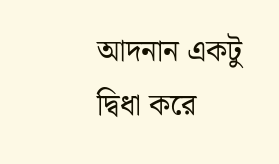আদনান একটু দ্বিধা করে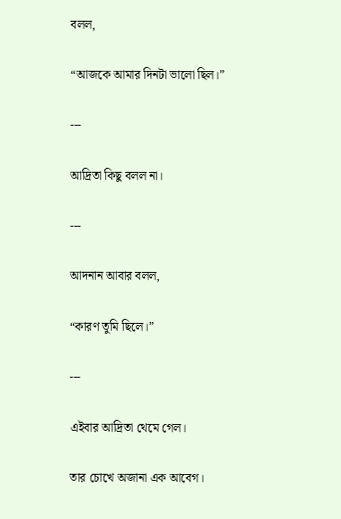বলল,

“আজকে আমার দিনটা ভালো ছিল।”

---

আদ্রিতা কিছু বলল না।

---

আদনান আবার বলল,

“কারণ তুমি ছিলে।”

---

এইবার আদ্রিতা থেমে গেল।

তার চোখে অজানা এক আবেগ।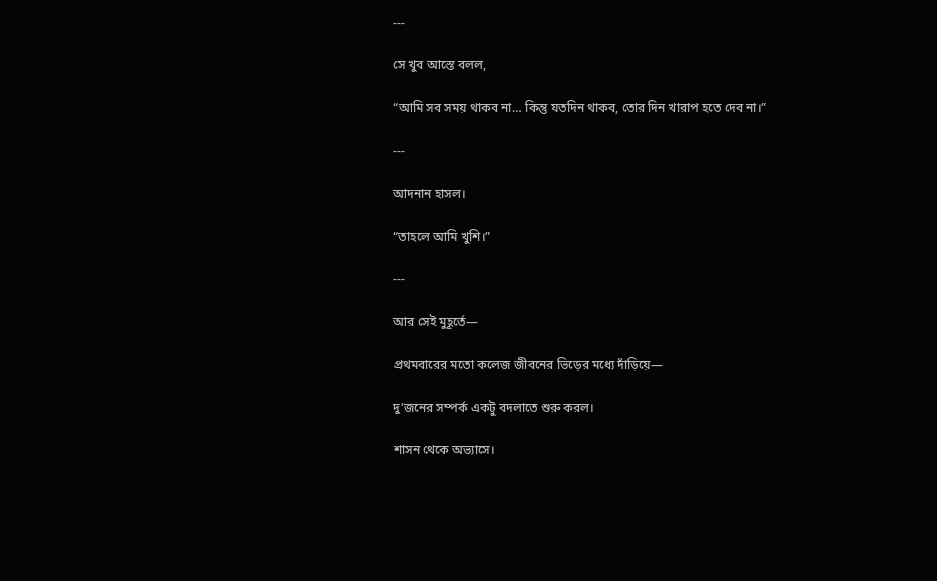---

সে খুব আস্তে বলল,

“আমি সব সময় থাকব না… কিন্তু যতদিন থাকব, তোর দিন খারাপ হতে দেব না।”

---

আদনান হাসল।

“তাহলে আমি খুশি।”

---

আর সেই মুহূর্তে—

প্রথমবারের মতো কলেজ জীবনের ভিড়ের মধ্যে দাঁড়িয়ে—

দু’জনের সম্পর্ক একটু বদলাতে শুরু করল।

শাসন থেকে অভ্যাসে।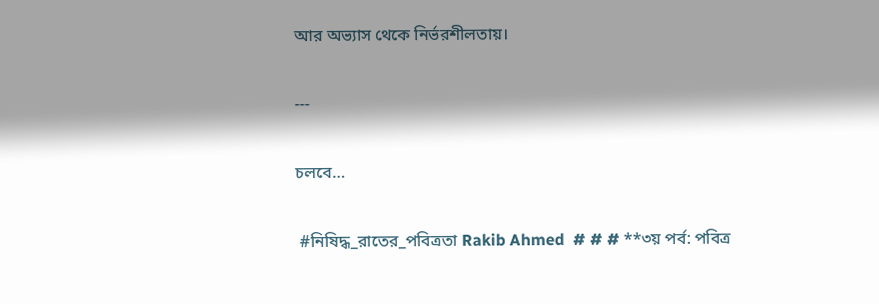আর অভ্যাস থেকে নির্ভরশীলতায়।

---

চলবে…

 #নিষিদ্ধ_রাতের_পবিত্রতা Rakib Ahmed  # # # **৩য় পর্ব: পবিত্র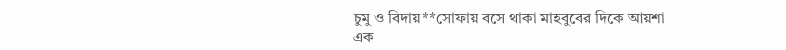চুমু ও বিদায়**সোফায় বসে থাকা মাহবুবের দিকে আয়শা এক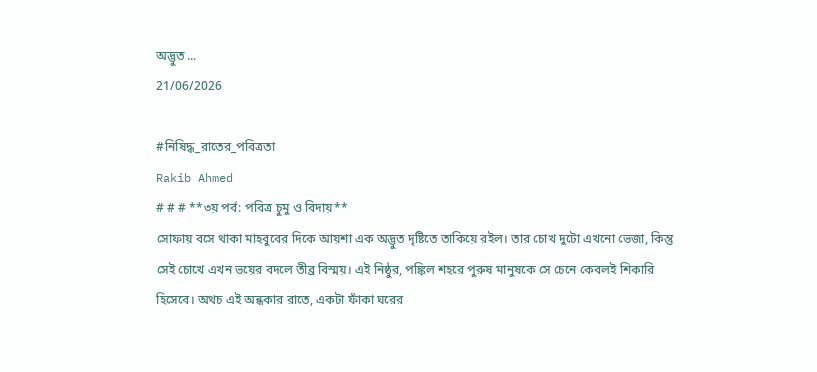অদ্ভুত ...
21/06/2026

#নিষিদ্ধ_রাতের_পবিত্রতা
Rakib Ahmed
# # # **৩য় পর্ব: পবিত্র চুমু ও বিদায়**
সোফায় বসে থাকা মাহবুবের দিকে আয়শা এক অদ্ভুত দৃষ্টিতে তাকিয়ে রইল। তার চোখ দুটো এখনো ভেজা, কিন্তু সেই চোখে এখন ভয়ের বদলে তীব্র বিস্ময়। এই নিষ্ঠুর, পঙ্কিল শহরে পুরুষ মানুষকে সে চেনে কেবলই শিকারি হিসেবে। অথচ এই অন্ধকার রাতে, একটা ফাঁকা ঘরের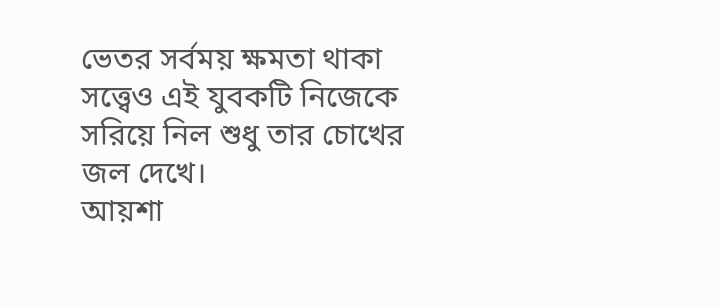ভেতর সর্বময় ক্ষমতা থাকা সত্ত্বেও এই যুবকটি নিজেকে সরিয়ে নিল শুধু তার চোখের জল দেখে।
আয়শা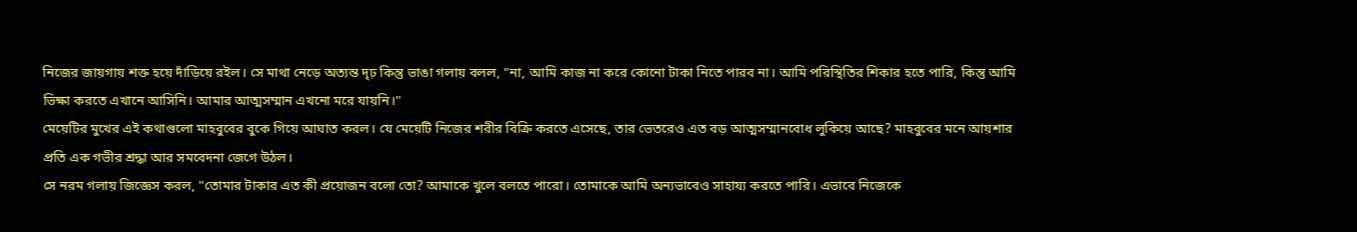নিজের জায়গায় শক্ত হয়ে দাঁড়িয়ে রইল। সে মাথা নেড়ে অত্যন্ত দৃঢ় কিন্তু ভাঙা গলায় বলল, "না, আমি কাজ না করে কোনো টাকা নিতে পারব না। আমি পরিস্থিতির শিকার হতে পারি, কিন্তু আমি ভিক্ষা করতে এখানে আসিনি। আমার আত্মসম্মান এখনো মরে যায়নি।"
মেয়েটির মুখের এই কথাগুলো মাহবুবের বুকে গিয়ে আঘাত করল। যে মেয়েটি নিজের শরীর বিক্রি করতে এসেছে, তার ভেতরেও এত বড় আত্মসম্মানবোধ লুকিয়ে আছে? মাহবুবের মনে আয়শার প্রতি এক গভীর শ্রদ্ধা আর সমবেদনা জেগে উঠল।
সে নরম গলায় জিজ্ঞেস করল, "তোমার টাকার এত কী প্রয়োজন বলো তো? আমাকে খুলে বলতে পারো। তোমাকে আমি অন্যভাবেও সাহায্য করতে পারি। এভাবে নিজেকে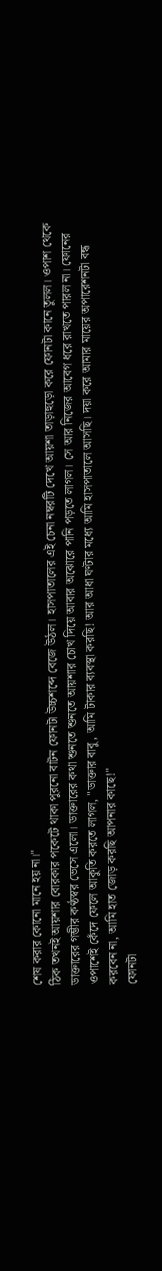শেষ করার কোনো মানে হয় না।"
ঠিক তখনই আয়শার বোরকার পকেটে থাকা পুরনো বাটন ফোনটা উচ্চশব্দে বেজে উঠল। হাসপাতালের এই চেনা নম্বরটি দেখে আয়শা তাড়াহুড়ো করে ফোনটা কানে তুলল। ওপাশ থেকে ডাক্তারের গম্ভীর কণ্ঠস্বর ভেসে এলো। ডাক্তারের কথা শুনতে শুনতে আয়শার চোখ দিয়ে আবার অঝোরে পানি পড়তে লাগল। সে আর নিজের আবেগ ধরে রাখতে পারল না। ফোনের ওপাশেই কেঁদে ফেলে আকুতি করতে লাগল, "ডাক্তার বাবু, আমি টাকার ব্যবস্থা করছি! আর আধা ঘণ্টার মধ্যে আমি হাসপাতালে আসছি। দয়া করে আমার মায়ের অপারেশনটা বন্ধ করবেন না, আমি হাত জোড় করছি আপনার কাছে!"
ফোনটা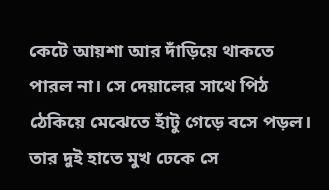কেটে আয়শা আর দাঁড়িয়ে থাকতে পারল না। সে দেয়ালের সাথে পিঠ ঠেকিয়ে মেঝেতে হাঁটু গেড়ে বসে পড়ল। তার দুই হাতে মুখ ঢেকে সে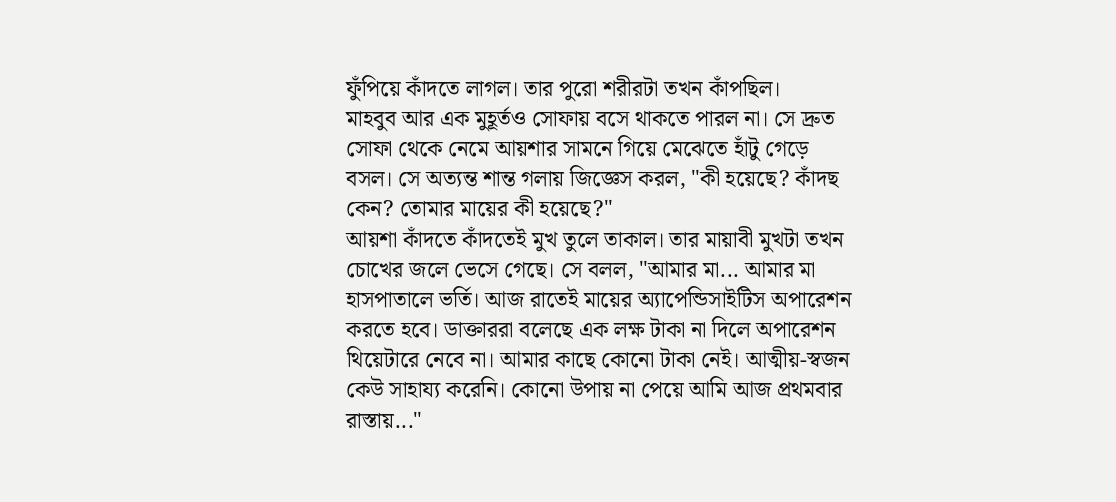ফুঁপিয়ে কাঁদতে লাগল। তার পুরো শরীরটা তখন কাঁপছিল।
মাহবুব আর এক মুহূর্তও সোফায় বসে থাকতে পারল না। সে দ্রুত সোফা থেকে নেমে আয়শার সামনে গিয়ে মেঝেতে হাঁটু গেড়ে বসল। সে অত্যন্ত শান্ত গলায় জিজ্ঞেস করল, "কী হয়েছে? কাঁদছ কেন? তোমার মায়ের কী হয়েছে?"
আয়শা কাঁদতে কাঁদতেই মুখ তুলে তাকাল। তার মায়াবী মুখটা তখন চোখের জলে ভেসে গেছে। সে বলল, "আমার মা... আমার মা হাসপাতালে ভর্তি। আজ রাতেই মায়ের অ্যাপেন্ডিসাইটিস অপারেশন করতে হবে। ডাক্তাররা বলেছে এক লক্ষ টাকা না দিলে অপারেশন থিয়েটারে নেবে না। আমার কাছে কোনো টাকা নেই। আত্মীয়-স্বজন কেউ সাহায্য করেনি। কোনো উপায় না পেয়ে আমি আজ প্রথমবার রাস্তায়..."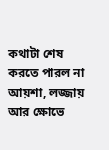কথাটা শেষ করতে পারল না আয়শা, লজ্জায় আর ক্ষোভে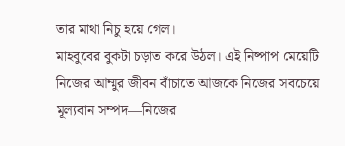তার মাথা নিচু হয়ে গেল।
মাহবুবের বুকটা চড়াত করে উঠল। এই নিষ্পাপ মেয়েটি নিজের আম্মুর জীবন বাঁচাতে আজকে নিজের সবচেয়ে মূল্যবান সম্পদ—নিজের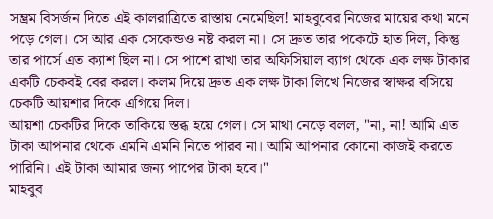সম্ভ্রম বিসর্জন দিতে এই কালরাত্রিতে রাস্তায় নেমেছিল! মাহবুবের নিজের মায়ের কথা মনে পড়ে গেল। সে আর এক সেকেন্ডও নষ্ট করল না। সে দ্রুত তার পকেটে হাত দিল, কিন্তু তার পার্সে এত ক্যাশ ছিল না। সে পাশে রাখা তার অফিসিয়াল ব্যাগ থেকে এক লক্ষ টাকার একটি চেকবই বের করল। কলম দিয়ে দ্রুত এক লক্ষ টাকা লিখে নিজের স্বাক্ষর বসিয়ে চেকটি আয়শার দিকে এগিয়ে দিল।
আয়শা চেকটির দিকে তাকিয়ে স্তব্ধ হয়ে গেল। সে মাথা নেড়ে বলল, "না, না! আমি এত টাকা আপনার থেকে এমনি এমনি নিতে পারব না। আমি আপনার কোনো কাজই করতে পারিনি। এই টাকা আমার জন্য পাপের টাকা হবে।"
মাহবুব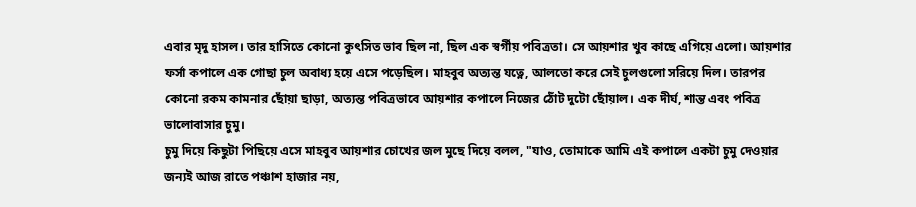এবার মৃদু হাসল। তার হাসিতে কোনো কুৎসিত ভাব ছিল না, ছিল এক স্বর্গীয় পবিত্রতা। সে আয়শার খুব কাছে এগিয়ে এলো। আয়শার ফর্সা কপালে এক গোছা চুল অবাধ্য হয়ে এসে পড়েছিল। মাহবুব অত্যন্ত যত্নে, আলতো করে সেই চুলগুলো সরিয়ে দিল। তারপর কোনো রকম কামনার ছোঁয়া ছাড়া, অত্যন্ত পবিত্রভাবে আয়শার কপালে নিজের ঠোঁট দুটো ছোঁয়াল। এক দীর্ঘ, শান্ত এবং পবিত্র ভালোবাসার চুমু।
চুমু দিয়ে কিছুটা পিছিয়ে এসে মাহবুব আয়শার চোখের জল মুছে দিয়ে বলল, "যাও, তোমাকে আমি এই কপালে একটা চুমু দেওয়ার জন্যই আজ রাতে পঞ্চাশ হাজার নয়,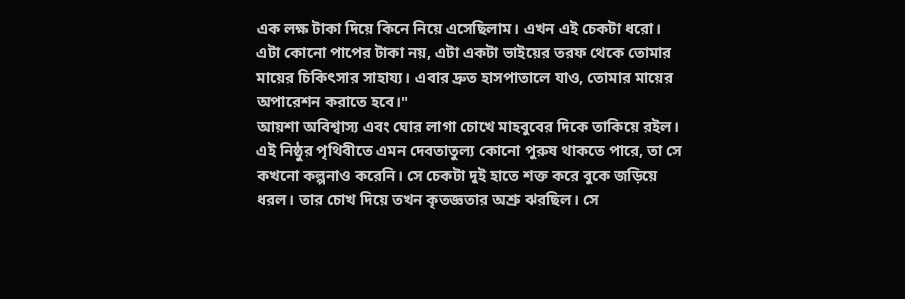এক লক্ষ টাকা দিয়ে কিনে নিয়ে এসেছিলাম। এখন এই চেকটা ধরো। এটা কোনো পাপের টাকা নয়, এটা একটা ভাইয়ের তরফ থেকে তোমার মায়ের চিকিৎসার সাহায্য। এবার দ্রুত হাসপাতালে যাও, তোমার মায়ের অপারেশন করাতে হবে।"
আয়শা অবিশ্বাস্য এবং ঘোর লাগা চোখে মাহবুবের দিকে তাকিয়ে রইল। এই নিষ্ঠুর পৃথিবীতে এমন দেবতাতুল্য কোনো পুরুষ থাকতে পারে, তা সে কখনো কল্পনাও করেনি। সে চেকটা দুই হাতে শক্ত করে বুকে জড়িয়ে ধরল। তার চোখ দিয়ে তখন কৃতজ্ঞতার অশ্রু ঝরছিল। সে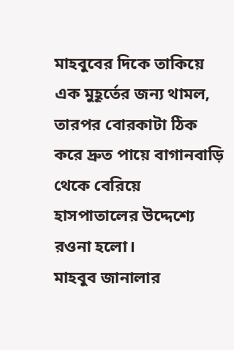মাহবুবের দিকে তাকিয়ে এক মুহূর্তের জন্য থামল, তারপর বোরকাটা ঠিক করে দ্রুত পায়ে বাগানবাড়ি থেকে বেরিয়ে হাসপাতালের উদ্দেশ্যে রওনা হলো।
মাহবুব জানালার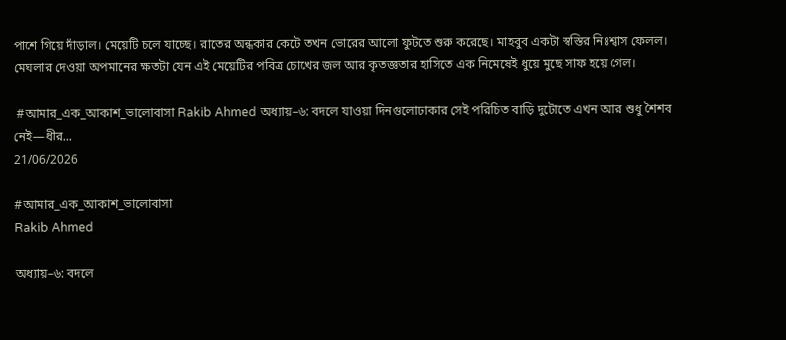পাশে গিয়ে দাঁড়াল। মেয়েটি চলে যাচ্ছে। রাতের অন্ধকার কেটে তখন ভোরের আলো ফুটতে শুরু করেছে। মাহবুব একটা স্বস্তির নিঃশ্বাস ফেলল। মেঘলার দেওয়া অপমানের ক্ষতটা যেন এই মেয়েটির পবিত্র চোখের জল আর কৃতজ্ঞতার হাসিতে এক নিমেষেই ধুয়ে মুছে সাফ হয়ে গেল।

 #আমার_এক_আকাশ_ভালোবাসা Rakib Ahmed অধ্যায়–৬: বদলে যাওয়া দিনগুলোঢাকার সেই পরিচিত বাড়ি দুটোতে এখন আর শুধু শৈশব নেই—ধীর...
21/06/2026

#আমার_এক_আকাশ_ভালোবাসা
Rakib Ahmed

অধ্যায়–৬: বদলে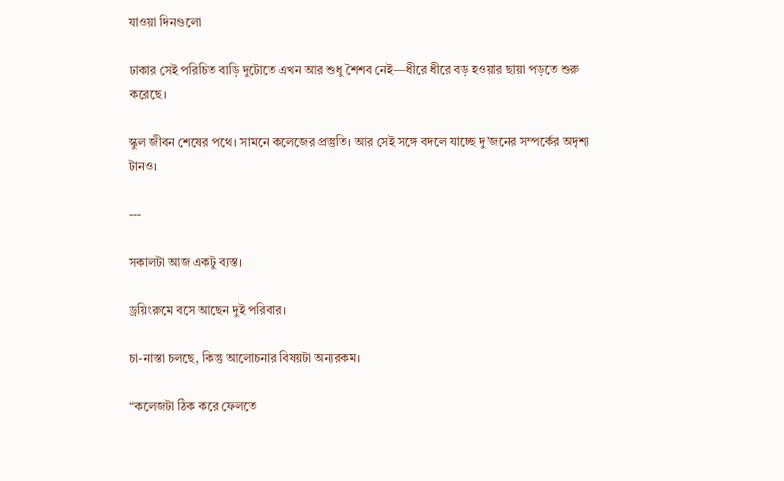যাওয়া দিনগুলো

ঢাকার সেই পরিচিত বাড়ি দুটোতে এখন আর শুধু শৈশব নেই—ধীরে ধীরে বড় হওয়ার ছায়া পড়তে শুরু করেছে।

স্কুল জীবন শেষের পথে। সামনে কলেজের প্রস্তুতি। আর সেই সঙ্গে বদলে যাচ্ছে দু’জনের সম্পর্কের অদৃশ্য টানও।

---

সকালটা আজ একটু ব্যস্ত।

ড্রয়িংরুমে বসে আছেন দুই পরিবার।

চা-নাস্তা চলছে, কিন্তু আলোচনার বিষয়টা অন্যরকম।

“কলেজটা ঠিক করে ফেলতে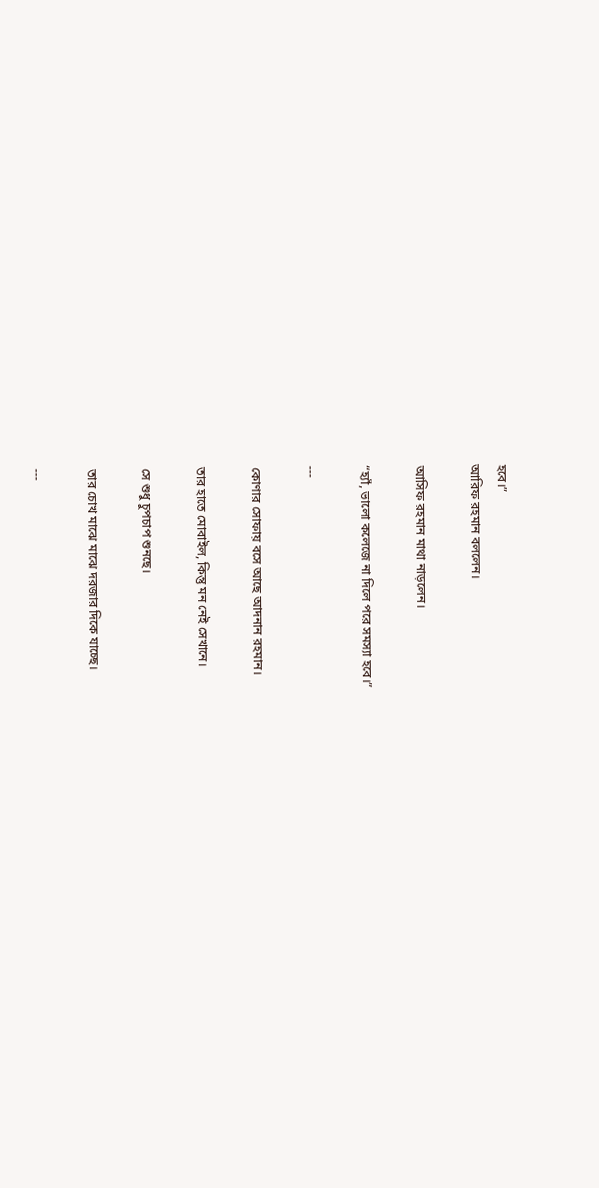হবে।”
আরিফ রহমান বললেন।

আসিফ রহমান মাথা নাড়লেন।

“হ্যাঁ, ভালো কলেজে না দিলে পরে সমস্যা হবে।”

---

কোণার সোফায় বসে আছে আদনান রহমান।

তার হাতে মোবাইল, কিন্তু মন নেই সেখানে।

সে শুধু চুপচাপ শুনছে।

তার চোখ মাঝে মাঝে দরজার দিকে যাচ্ছে।

---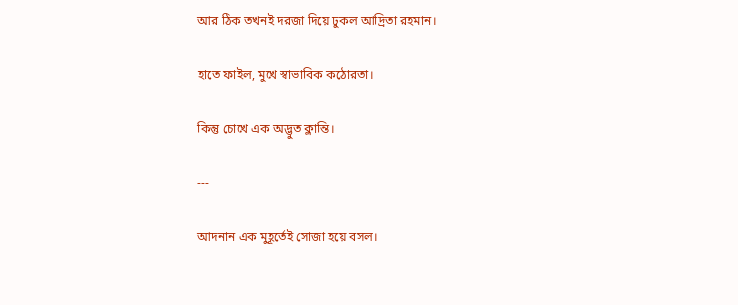আর ঠিক তখনই দরজা দিয়ে ঢুকল আদ্রিতা রহমান।

হাতে ফাইল, মুখে স্বাভাবিক কঠোরতা।

কিন্তু চোখে এক অদ্ভুত ক্লান্তি।

---

আদনান এক মুহূর্তেই সোজা হয়ে বসল।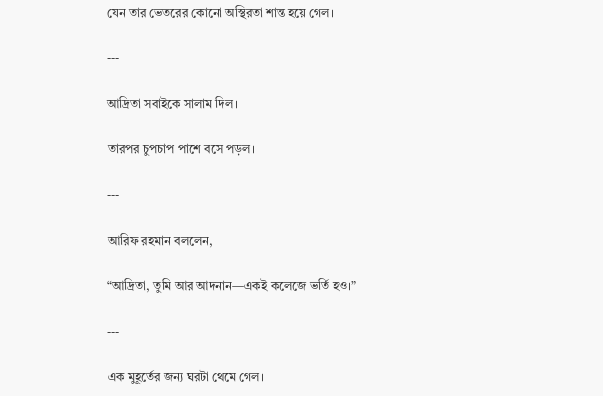যেন তার ভেতরের কোনো অস্থিরতা শান্ত হয়ে গেল।

---

আদ্রিতা সবাইকে সালাম দিল।

তারপর চুপচাপ পাশে বসে পড়ল।

---

আরিফ রহমান বললেন,

“আদ্রিতা, তুমি আর আদনান—একই কলেজে ভর্তি হও।”

---

এক মুহূর্তের জন্য ঘরটা থেমে গেল।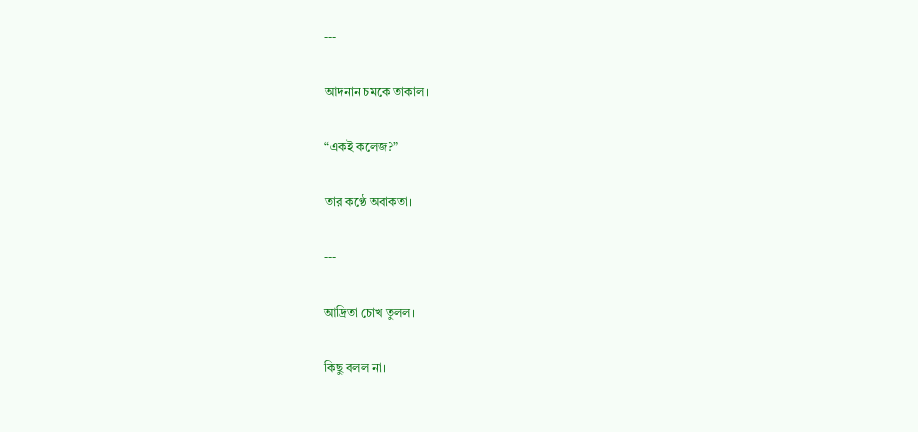---

আদনান চমকে তাকাল।

“একই কলেজ?”

তার কণ্ঠে অবাকতা।

---

আদ্রিতা চোখ তুলল।

কিছু বলল না।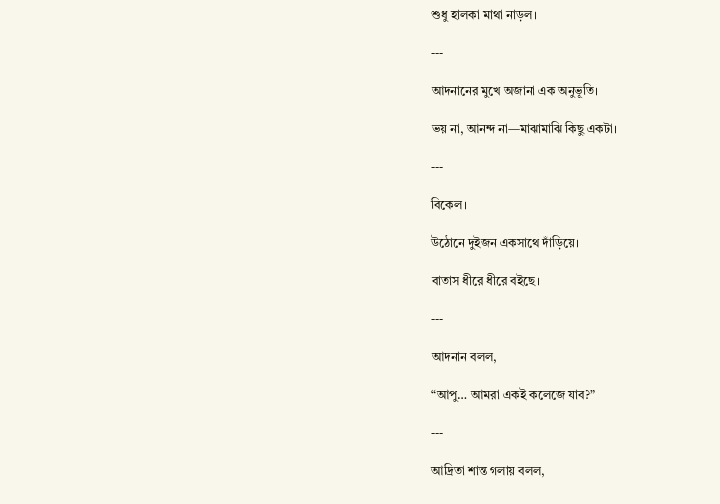শুধু হালকা মাথা নাড়ল।

---

আদনানের মুখে অজানা এক অনুভূতি।

ভয় না, আনন্দ না—মাঝামাঝি কিছু একটা।

---

বিকেল।

উঠোনে দুইজন একসাথে দাঁড়িয়ে।

বাতাস ধীরে ধীরে বইছে।

---

আদনান বলল,

“আপু… আমরা একই কলেজে যাব?”

---

আদ্রিতা শান্ত গলায় বলল,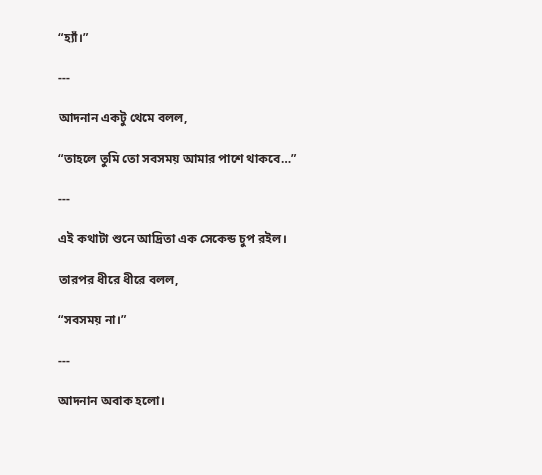“হ্যাঁ।”

---

আদনান একটু থেমে বলল,

“তাহলে তুমি তো সবসময় আমার পাশে থাকবে…”

---

এই কথাটা শুনে আদ্রিতা এক সেকেন্ড চুপ রইল।

তারপর ধীরে ধীরে বলল,

“সবসময় না।”

---

আদনান অবাক হলো।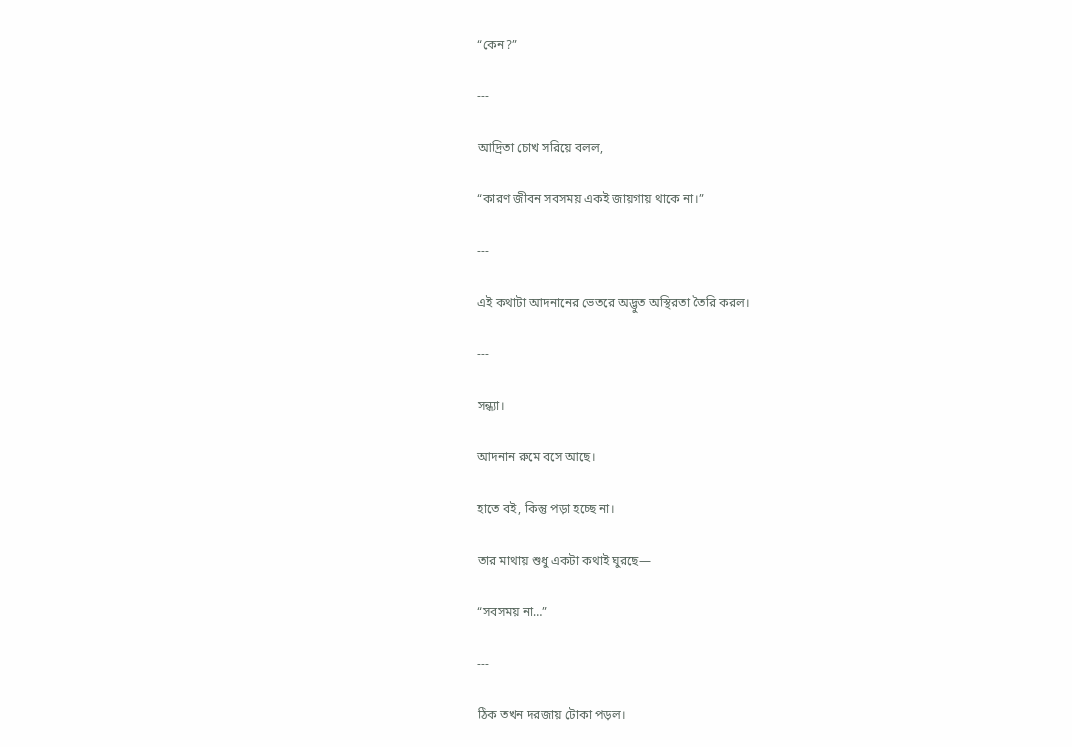“কেন?”

---

আদ্রিতা চোখ সরিয়ে বলল,

“কারণ জীবন সবসময় একই জায়গায় থাকে না।”

---

এই কথাটা আদনানের ভেতরে অদ্ভুত অস্থিরতা তৈরি করল।

---

সন্ধ্যা।

আদনান রুমে বসে আছে।

হাতে বই, কিন্তু পড়া হচ্ছে না।

তার মাথায় শুধু একটা কথাই ঘুরছে—

“সবসময় না…”

---

ঠিক তখন দরজায় টোকা পড়ল।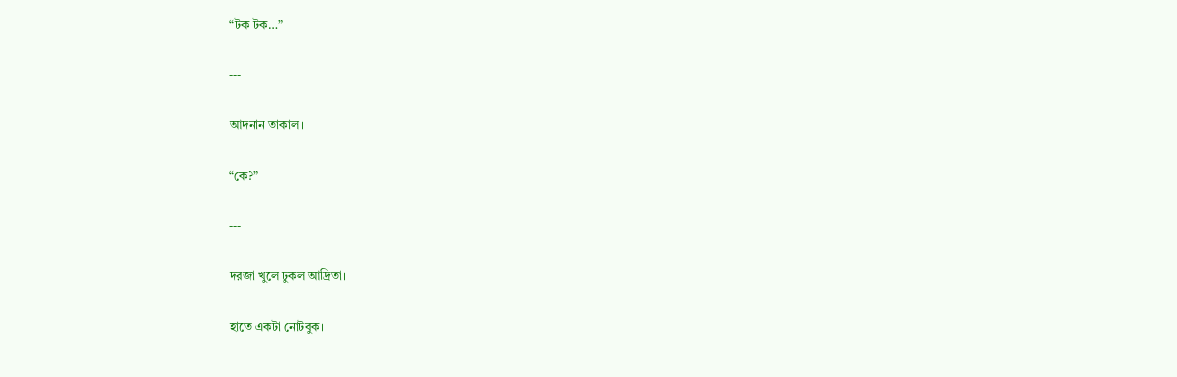“টক টক…”

---

আদনান তাকাল।

“কে?”

---

দরজা খুলে ঢুকল আদ্রিতা।

হাতে একটা নোটবুক।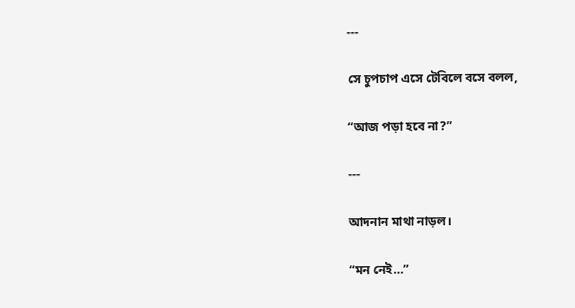---

সে চুপচাপ এসে টেবিলে বসে বলল,

“আজ পড়া হবে না?”

---

আদনান মাথা নাড়ল।

“মন নেই…”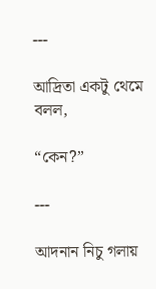---

আদ্রিতা একটু থেমে বলল,

“কেন?”

---

আদনান নিচু গলায়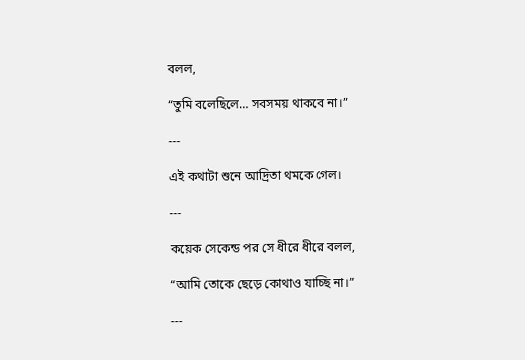বলল,

“তুমি বলেছিলে… সবসময় থাকবে না।”

---

এই কথাটা শুনে আদ্রিতা থমকে গেল।

---

কয়েক সেকেন্ড পর সে ধীরে ধীরে বলল,

“আমি তোকে ছেড়ে কোথাও যাচ্ছি না।”

---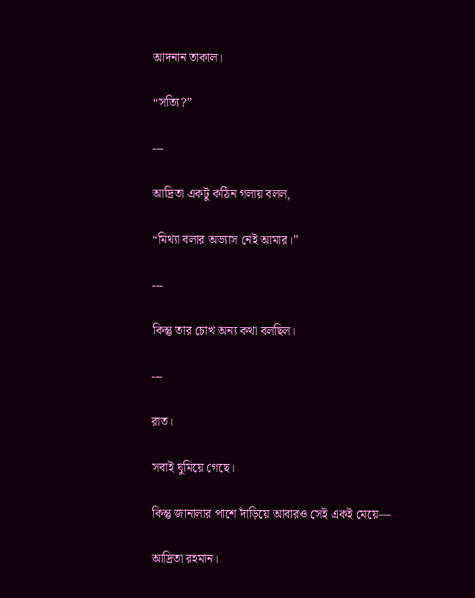আদনান তাকাল।

“সত্যি?”

---

আদ্রিতা একটু কঠিন গলায় বলল,

“মিথ্যা বলার অভ্যাস নেই আমার।”

---

কিন্তু তার চোখ অন্য কথা বলছিল।

---

রাত।

সবাই ঘুমিয়ে গেছে।

কিন্তু জানালার পাশে দাঁড়িয়ে আবারও সেই একই মেয়ে—

আদ্রিতা রহমান।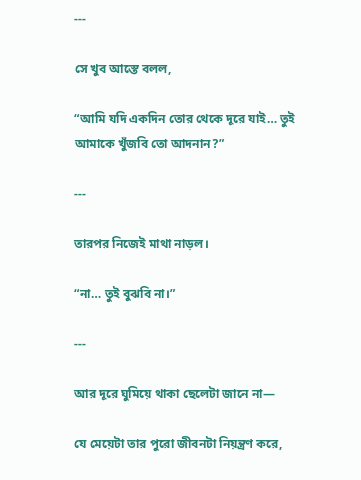---

সে খুব আস্তে বলল,

“আমি যদি একদিন তোর থেকে দূরে যাই… তুই আমাকে খুঁজবি তো আদনান?”

---

তারপর নিজেই মাথা নাড়ল।

“না… তুই বুঝবি না।”

---

আর দূরে ঘুমিয়ে থাকা ছেলেটা জানে না—

যে মেয়েটা তার পুরো জীবনটা নিয়ন্ত্রণ করে,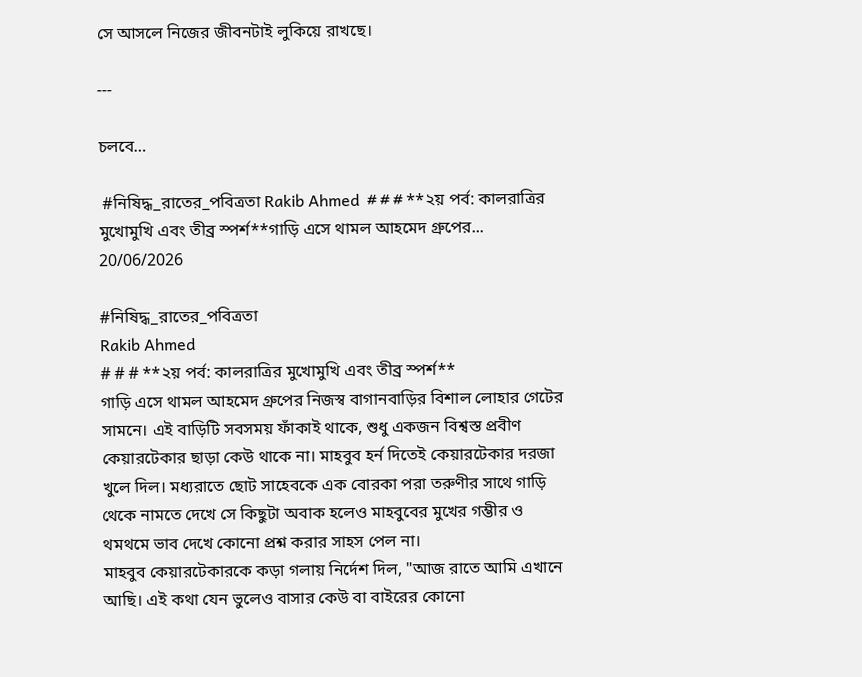সে আসলে নিজের জীবনটাই লুকিয়ে রাখছে।

---

চলবে…

 #নিষিদ্ধ_রাতের_পবিত্রতা Rakib Ahmed  # # # **২য় পর্ব: কালরাত্রির মুখোমুখি এবং তীব্র স্পর্শ**গাড়ি এসে থামল আহমেদ গ্রুপের...
20/06/2026

#নিষিদ্ধ_রাতের_পবিত্রতা
Rakib Ahmed
# # # **২য় পর্ব: কালরাত্রির মুখোমুখি এবং তীব্র স্পর্শ**
গাড়ি এসে থামল আহমেদ গ্রুপের নিজস্ব বাগানবাড়ির বিশাল লোহার গেটের সামনে। এই বাড়িটি সবসময় ফাঁকাই থাকে, শুধু একজন বিশ্বস্ত প্রবীণ কেয়ারটেকার ছাড়া কেউ থাকে না। মাহবুব হর্ন দিতেই কেয়ারটেকার দরজা খুলে দিল। মধ্যরাতে ছোট সাহেবকে এক বোরকা পরা তরুণীর সাথে গাড়ি থেকে নামতে দেখে সে কিছুটা অবাক হলেও মাহবুবের মুখের গম্ভীর ও থমথমে ভাব দেখে কোনো প্রশ্ন করার সাহস পেল না।
মাহবুব কেয়ারটেকারকে কড়া গলায় নির্দেশ দিল, "আজ রাতে আমি এখানে আছি। এই কথা যেন ভুলেও বাসার কেউ বা বাইরের কোনো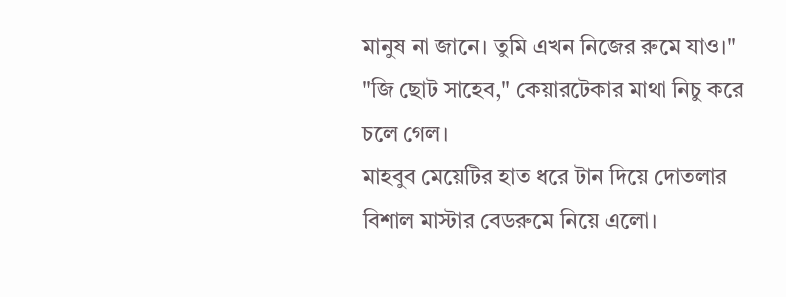মানুষ না জানে। তুমি এখন নিজের রুমে যাও।"
"জি ছোট সাহেব," কেয়ারটেকার মাথা নিচু করে চলে গেল।
মাহবুব মেয়েটির হাত ধরে টান দিয়ে দোতলার বিশাল মাস্টার বেডরুমে নিয়ে এলো।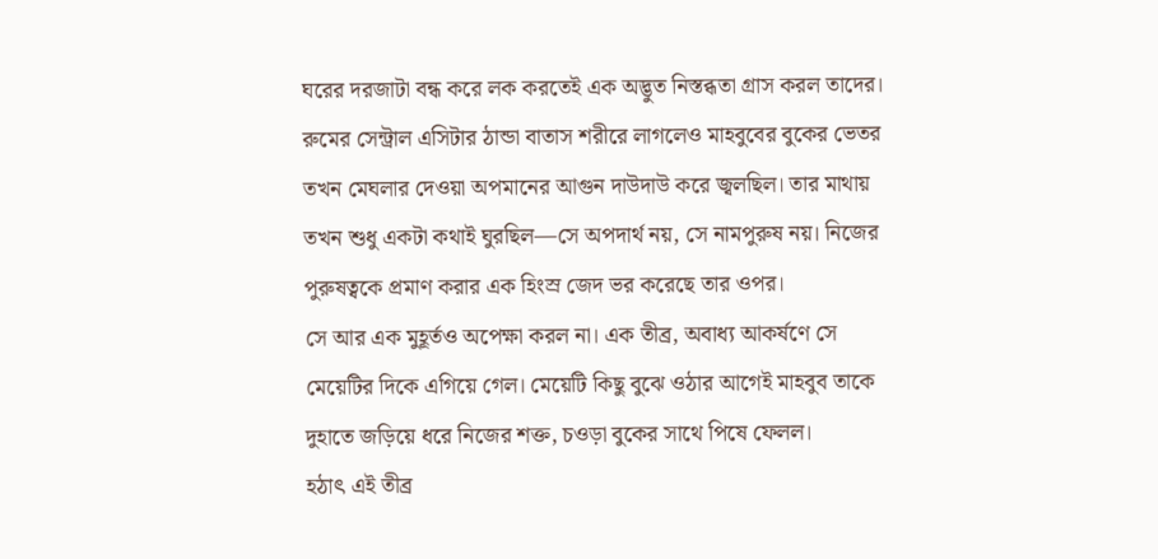ঘরের দরজাটা বন্ধ করে লক করতেই এক অদ্ভুত নিস্তব্ধতা গ্রাস করল তাদের। রুমের সেন্ট্রাল এসিটার ঠান্ডা বাতাস শরীরে লাগলেও মাহবুবের বুকের ভেতর তখন মেঘলার দেওয়া অপমানের আগুন দাউদাউ করে জ্বলছিল। তার মাথায় তখন শুধু একটা কথাই ঘুরছিল—সে অপদার্থ নয়, সে নামপুরুষ নয়। নিজের পুরুষত্বকে প্রমাণ করার এক হিংস্র জেদ ভর করেছে তার ওপর।
সে আর এক মুহূর্তও অপেক্ষা করল না। এক তীব্র, অবাধ্য আকর্ষণে সে মেয়েটির দিকে এগিয়ে গেল। মেয়েটি কিছু বুঝে ওঠার আগেই মাহবুব তাকে দুহাতে জড়িয়ে ধরে নিজের শক্ত, চওড়া বুকের সাথে পিষে ফেলল।
হঠাৎ এই তীব্র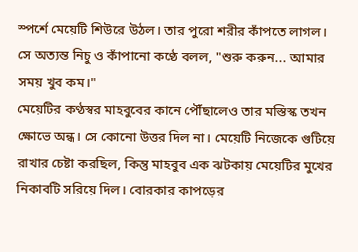স্পর্শে মেয়েটি শিউরে উঠল। তার পুরো শরীর কাঁপতে লাগল। সে অত্যন্ত নিচু ও কাঁপানো কণ্ঠে বলল, "শুরু করুন... আমার সময় খুব কম।"
মেয়েটির কণ্ঠস্বর মাহবুবের কানে পৌঁছালেও তার মস্তিস্ক তখন ক্ষোভে অন্ধ। সে কোনো উত্তর দিল না। মেয়েটি নিজেকে গুটিয়ে রাখার চেষ্টা করছিল, কিন্তু মাহবুব এক ঝটকায় মেয়েটির মুখের নিকাবটি সরিয়ে দিল। বোরকার কাপড়ের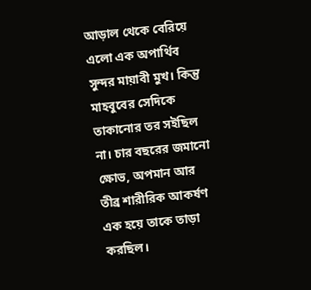আড়াল থেকে বেরিয়ে এলো এক অপার্থিব সুন্দর মায়াবী মুখ। কিন্তু মাহবুবের সেদিকে তাকানোর তর সইছিল না। চার বছরের জমানো ক্ষোভ, অপমান আর তীব্র শারীরিক আকর্ষণ এক হয়ে তাকে তাড়া করছিল।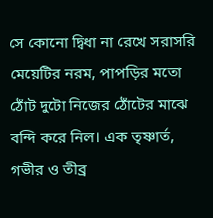সে কোনো দ্বিধা না রেখে সরাসরি মেয়েটির নরম, পাপড়ির মতো ঠোঁট দুটো নিজের ঠোঁটের মাঝে বন্দি করে নিল। এক তৃষ্ণার্ত, গভীর ও তীব্র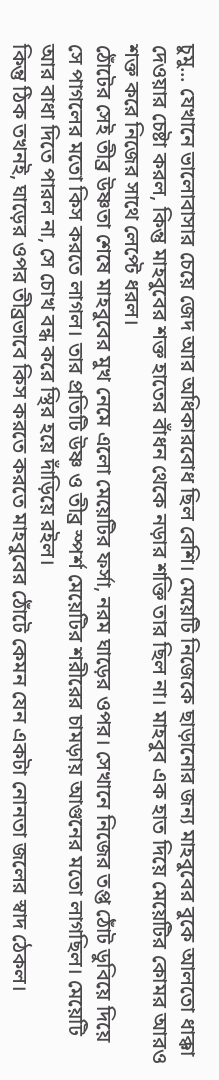চুমু... যেখানে ভালোবাসার চেয়ে জেদ আর অধিকারবোধ ছিল বেশি। মেয়েটি নিজেকে ছাড়ানোর জন্য মাহবুবের বুকে আলতো ধাক্কা দেওয়ার চেষ্টা করল, কিন্তু মাহবুবের শক্ত হাতের বাঁধন থেকে নড়ার শক্তি তার ছিল না। মাহবুব এক হাত দিয়ে মেয়েটির কোমর আরও শক্ত করে নিজের সাথে লেপ্টে ধরল।
ঠোঁটের সেই তীব্র উষ্ণতা শেষে মাহবুবের মুখ নেমে এলো মেয়েটির ফর্সা, নরম ঘাড়ের ওপর। সেখানে নিজের তপ্ত ঠোঁট ডুবিয়ে দিয়ে সে পাগলের মতো কিস করতে লাগল। তার প্রতিটি উষ্ণ ও তীব্র স্পর্শ মেয়েটির শরীরের চামড়ায় আগুনের মতো লাগছিল। মেয়েটি আর বাধা দিতে পারল না, সে চোখ বন্ধ করে স্থির হয়ে দাঁড়িয়ে রইল।
কিন্তু ঠিক তখনই, ঘাড়ের ওপর তীব্রভাবে কিস করতে করতে মাহবুবের ঠোঁটে কেমন যেন একটা নোনতা জলের স্বাদ ঠেকল।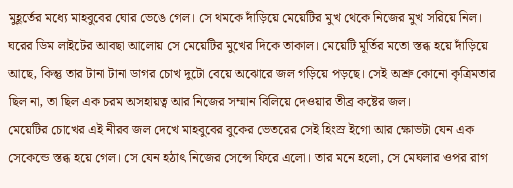মুহূর্তের মধ্যে মাহবুবের ঘোর ভেঙে গেল। সে থমকে দাঁড়িয়ে মেয়েটির মুখ থেকে নিজের মুখ সরিয়ে নিল। ঘরের ডিম লাইটের আবছা আলোয় সে মেয়েটির মুখের দিকে তাকাল। মেয়েটি মূর্তির মতো স্তব্ধ হয়ে দাঁড়িয়ে আছে, কিন্তু তার টানা টানা ডাগর চোখ দুটো বেয়ে অঝোরে জল গড়িয়ে পড়ছে। সেই অশ্রু কোনো কৃত্রিমতার ছিল না, তা ছিল এক চরম অসহায়ত্ব আর নিজের সম্মান বিলিয়ে দেওয়ার তীব্র কষ্টের জল।
মেয়েটির চোখের এই নীরব জল দেখে মাহবুবের বুকের ভেতরের সেই হিংস্র ইগো আর ক্ষোভটা যেন এক সেকেন্ডে স্তব্ধ হয়ে গেল। সে যেন হঠাৎ নিজের সেন্সে ফিরে এলো। তার মনে হলো, সে মেঘলার ওপর রাগ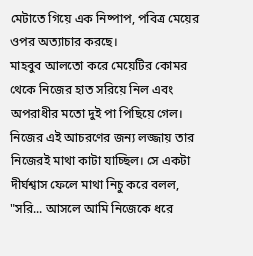মেটাতে গিয়ে এক নিষ্পাপ, পবিত্র মেয়ের ওপর অত্যাচার করছে।
মাহবুব আলতো করে মেয়েটির কোমর থেকে নিজের হাত সরিয়ে নিল এবং অপরাধীর মতো দুই পা পিছিয়ে গেল। নিজের এই আচরণের জন্য লজ্জায় তার নিজেরই মাথা কাটা যাচ্ছিল। সে একটা দীর্ঘশ্বাস ফেলে মাথা নিচু করে বলল, "সরি... আসলে আমি নিজেকে ধরে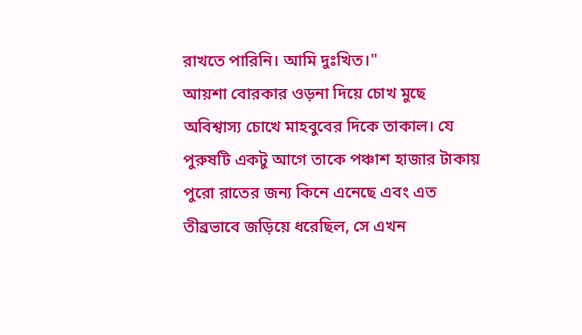রাখতে পারিনি। আমি দুঃখিত।"
আয়শা বোরকার ওড়না দিয়ে চোখ মুছে অবিশ্বাস্য চোখে মাহবুবের দিকে তাকাল। যে পুরুষটি একটু আগে তাকে পঞ্চাশ হাজার টাকায় পুরো রাতের জন্য কিনে এনেছে এবং এত তীব্রভাবে জড়িয়ে ধরেছিল, সে এখন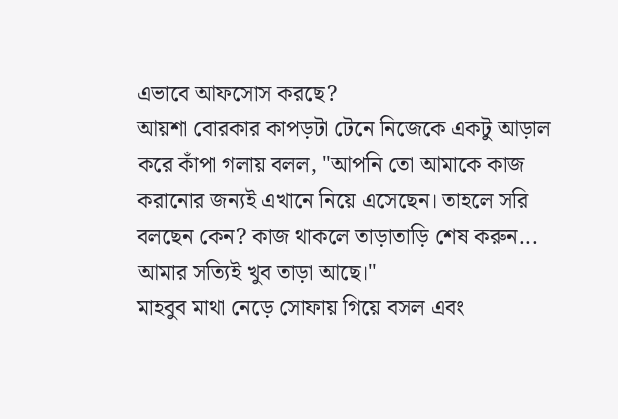এভাবে আফসোস করছে?
আয়শা বোরকার কাপড়টা টেনে নিজেকে একটু আড়াল করে কাঁপা গলায় বলল, "আপনি তো আমাকে কাজ করানোর জন্যই এখানে নিয়ে এসেছেন। তাহলে সরি বলছেন কেন? কাজ থাকলে তাড়াতাড়ি শেষ করুন... আমার সত্যিই খুব তাড়া আছে।"
মাহবুব মাথা নেড়ে সোফায় গিয়ে বসল এবং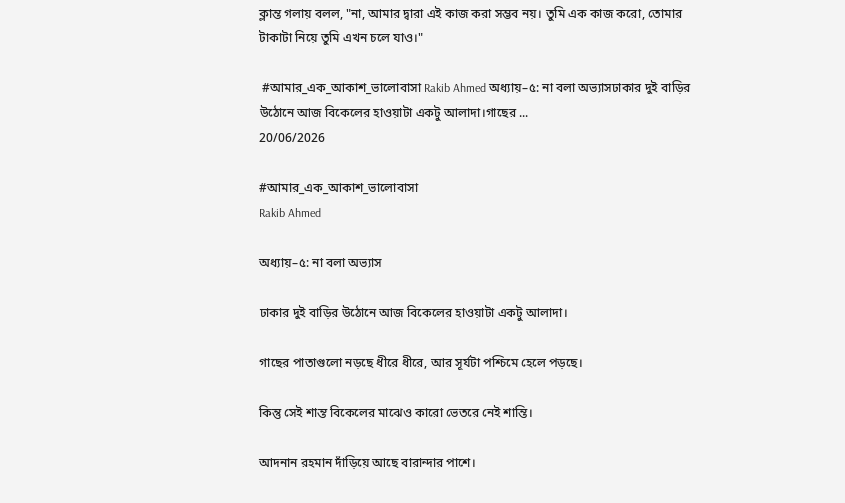ক্লান্ত গলায় বলল, "না, আমার দ্বারা এই কাজ করা সম্ভব নয়। তুমি এক কাজ করো, তোমার টাকাটা নিয়ে তুমি এখন চলে যাও।"

 #আমার_এক_আকাশ_ভালোবাসা Rakib Ahmed অধ্যায়–৫: না বলা অভ্যাসঢাকার দুই বাড়ির উঠোনে আজ বিকেলের হাওয়াটা একটু আলাদা।গাছের ...
20/06/2026

#আমার_এক_আকাশ_ভালোবাসা
Rakib Ahmed

অধ্যায়–৫: না বলা অভ্যাস

ঢাকার দুই বাড়ির উঠোনে আজ বিকেলের হাওয়াটা একটু আলাদা।

গাছের পাতাগুলো নড়ছে ধীরে ধীরে, আর সূর্যটা পশ্চিমে হেলে পড়ছে।

কিন্তু সেই শান্ত বিকেলের মাঝেও কারো ভেতরে নেই শান্তি।

আদনান রহমান দাঁড়িয়ে আছে বারান্দার পাশে।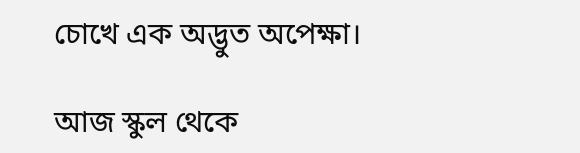চোখে এক অদ্ভুত অপেক্ষা।

আজ স্কুল থেকে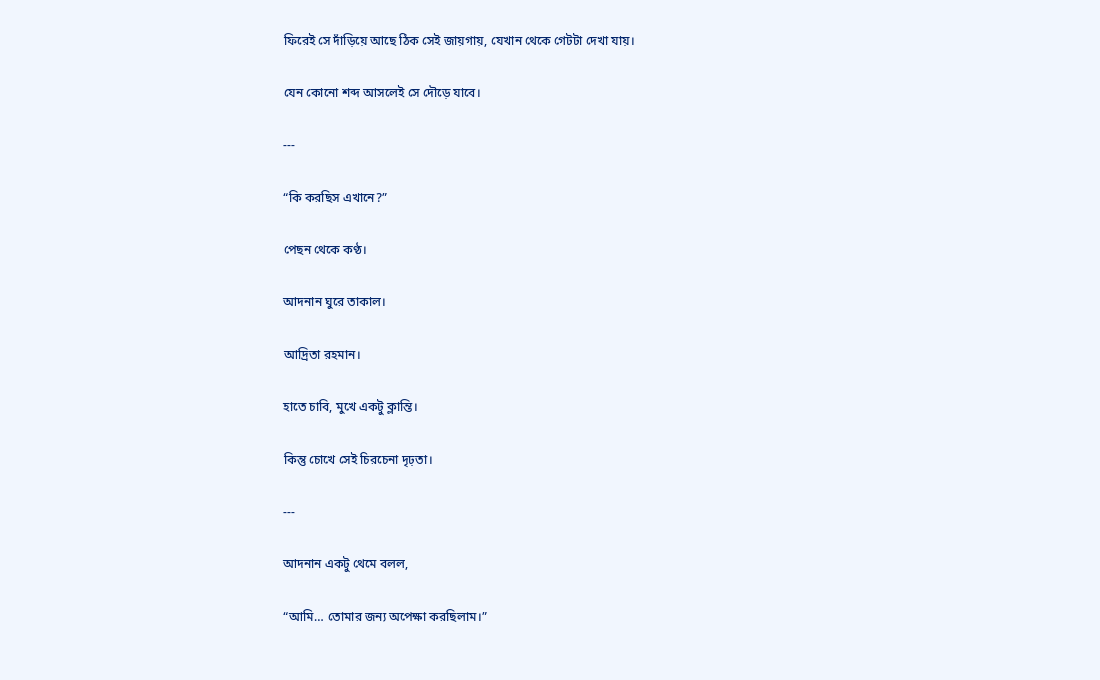ফিরেই সে দাঁড়িয়ে আছে ঠিক সেই জায়গায়, যেখান থেকে গেটটা দেখা যায়।

যেন কোনো শব্দ আসলেই সে দৌড়ে যাবে।

---

“কি করছিস এখানে?”

পেছন থেকে কণ্ঠ।

আদনান ঘুরে তাকাল।

আদ্রিতা রহমান।

হাতে চাবি, মুখে একটু ক্লান্তি।

কিন্তু চোখে সেই চিরচেনা দৃঢ়তা।

---

আদনান একটু থেমে বলল,

“আমি… তোমার জন্য অপেক্ষা করছিলাম।”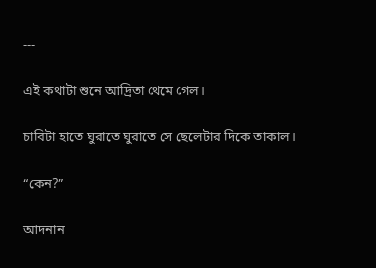---

এই কথাটা শুনে আদ্রিতা থেমে গেল।

চাবিটা হাতে ঘুরাতে ঘুরাতে সে ছেলেটার দিকে তাকাল।

“কেন?”

আদনান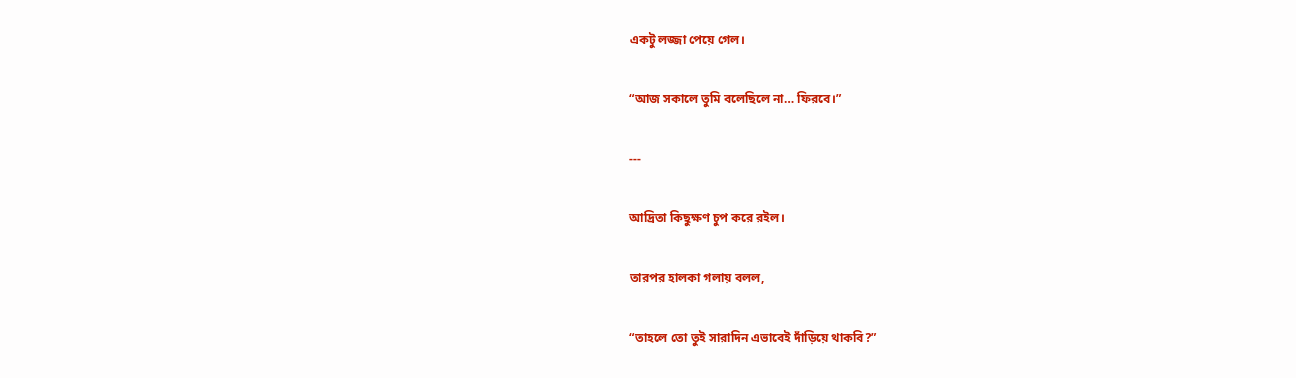একটু লজ্জা পেয়ে গেল।

“আজ সকালে তুমি বলেছিলে না… ফিরবে।”

---

আদ্রিতা কিছুক্ষণ চুপ করে রইল।

তারপর হালকা গলায় বলল,

“তাহলে তো তুই সারাদিন এভাবেই দাঁড়িয়ে থাকবি?”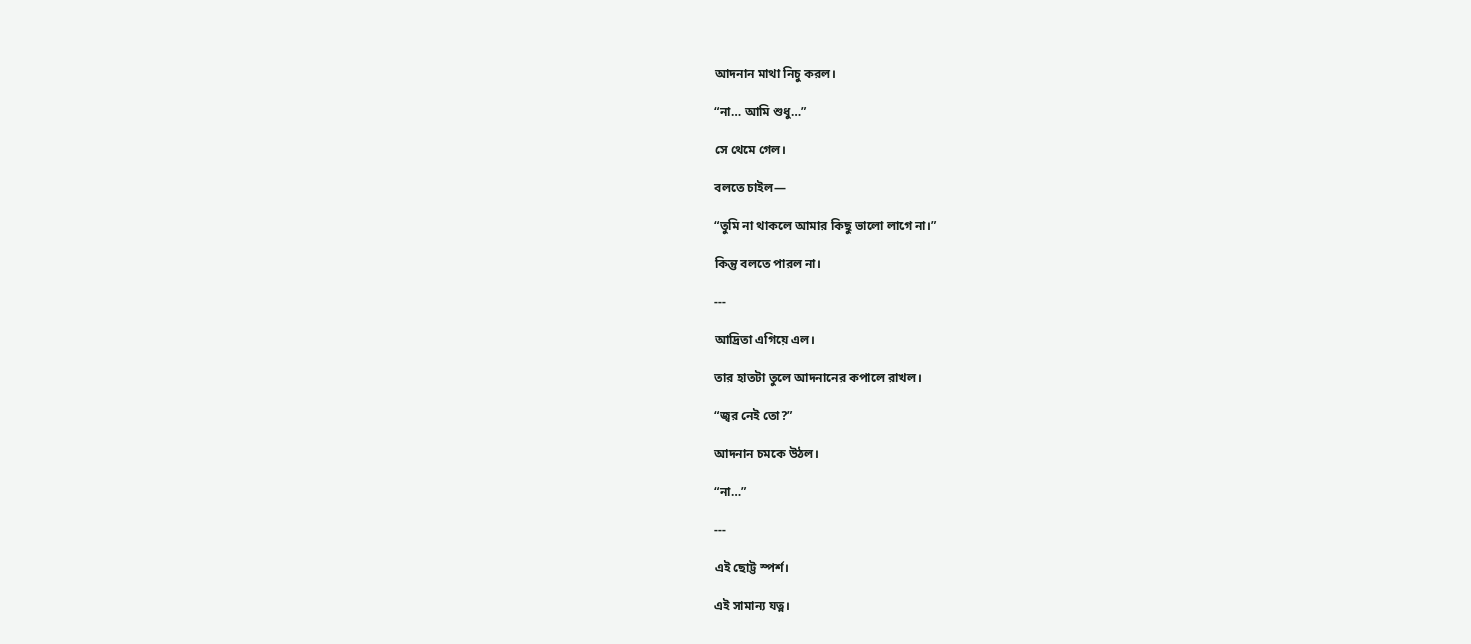আদনান মাথা নিচু করল।

“না… আমি শুধু…”

সে থেমে গেল।

বলতে চাইল—

“তুমি না থাকলে আমার কিছু ভালো লাগে না।”

কিন্তু বলতে পারল না।

---

আদ্রিতা এগিয়ে এল।

তার হাতটা তুলে আদনানের কপালে রাখল।

“জ্বর নেই তো?”

আদনান চমকে উঠল।

“না…”

---

এই ছোট্ট স্পর্শ।

এই সামান্য যত্ন।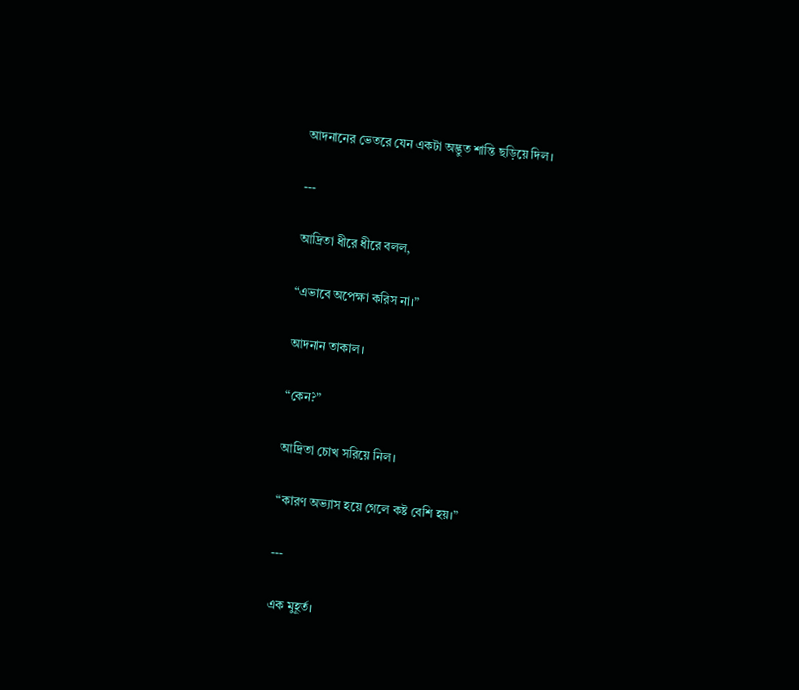আদনানের ভেতরে যেন একটা অদ্ভুত শান্তি ছড়িয়ে দিল।

---

আদ্রিতা ধীরে ধীরে বলল,

“এভাবে অপেক্ষা করিস না।”

আদনান তাকাল।

“কেন?”

আদ্রিতা চোখ সরিয়ে নিল।

“কারণ অভ্যাস হয়ে গেলে কষ্ট বেশি হয়।”

---

এক মুহূর্ত।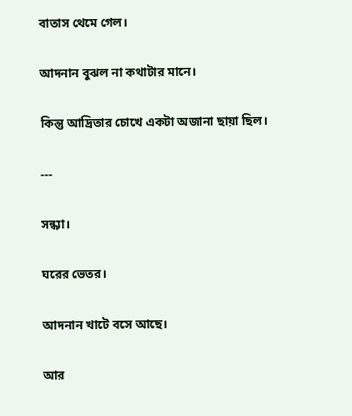বাতাস থেমে গেল।

আদনান বুঝল না কথাটার মানে।

কিন্তু আদ্রিতার চোখে একটা অজানা ছায়া ছিল।

---

সন্ধ্যা।

ঘরের ভেতর।

আদনান খাটে বসে আছে।

আর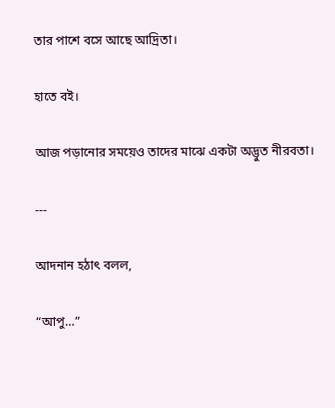তার পাশে বসে আছে আদ্রিতা।

হাতে বই।

আজ পড়ানোর সময়েও তাদের মাঝে একটা অদ্ভুত নীরবতা।

---

আদনান হঠাৎ বলল,

“আপু…”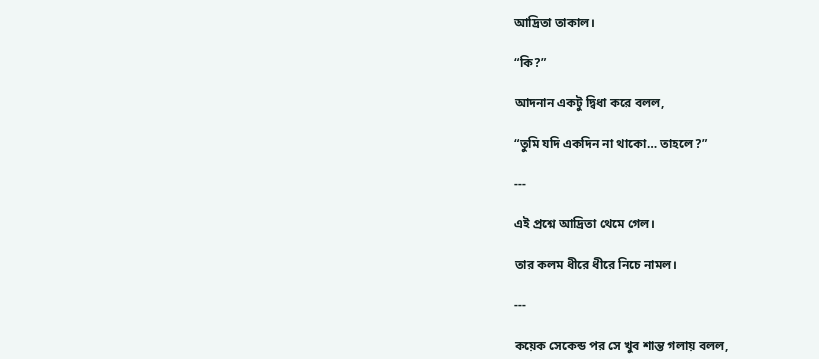আদ্রিতা তাকাল।

“কি?”

আদনান একটু দ্বিধা করে বলল,

“তুমি যদি একদিন না থাকো… তাহলে?”

---

এই প্রশ্নে আদ্রিতা থেমে গেল।

তার কলম ধীরে ধীরে নিচে নামল।

---

কয়েক সেকেন্ড পর সে খুব শান্ত গলায় বলল,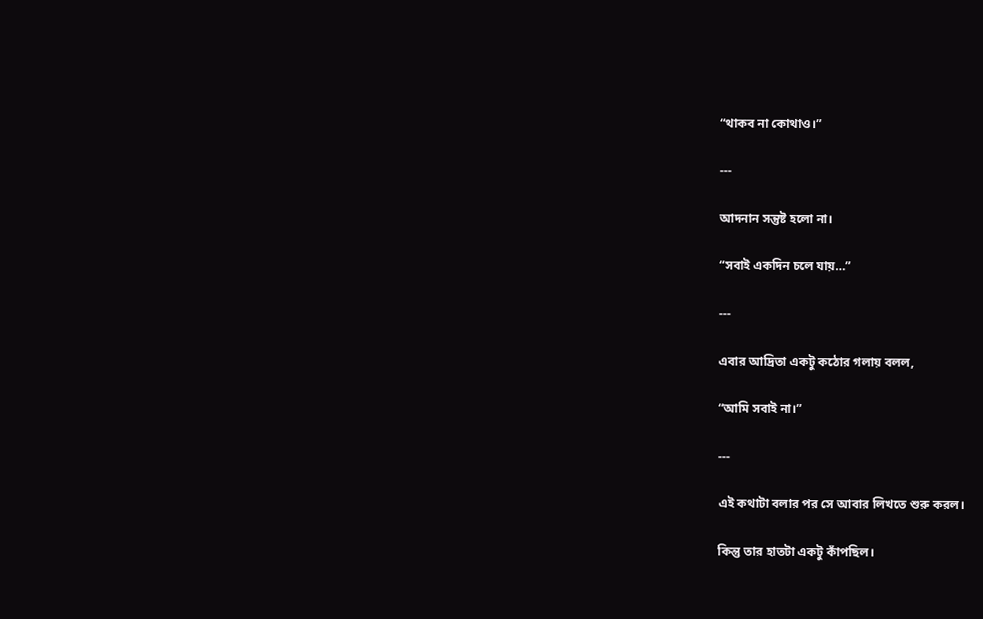“থাকব না কোথাও।”

---

আদনান সন্তুষ্ট হলো না।

“সবাই একদিন চলে যায়…”

---

এবার আদ্রিতা একটু কঠোর গলায় বলল,

“আমি সবাই না।”

---

এই কথাটা বলার পর সে আবার লিখতে শুরু করল।

কিন্তু তার হাতটা একটু কাঁপছিল।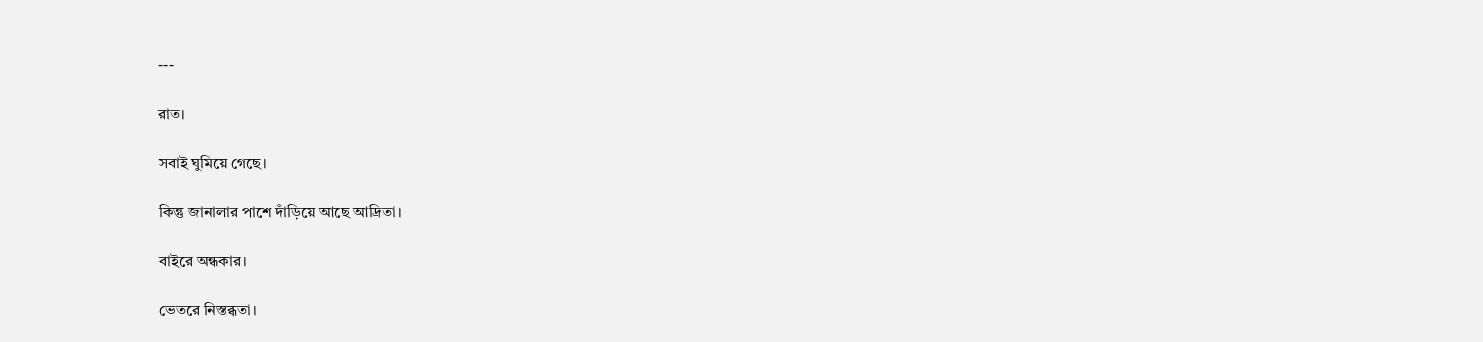---

রাত।

সবাই ঘুমিয়ে গেছে।

কিন্তু জানালার পাশে দাঁড়িয়ে আছে আদ্রিতা।

বাইরে অন্ধকার।

ভেতরে নিস্তব্ধতা।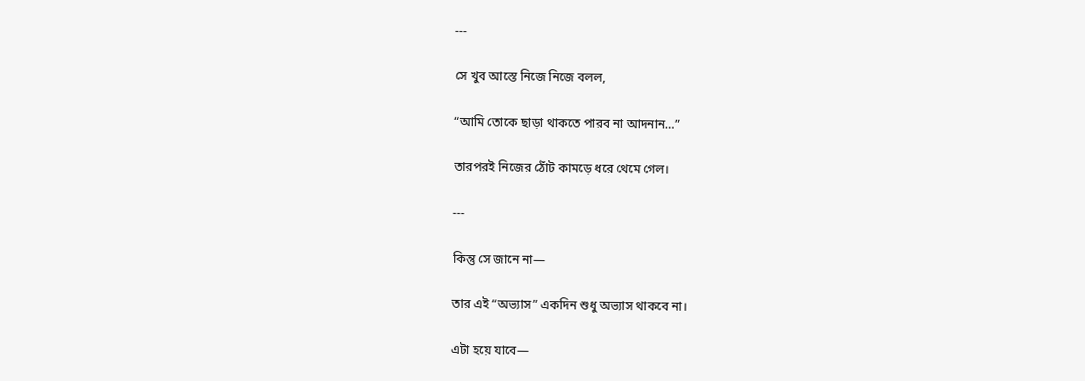---

সে খুব আস্তে নিজে নিজে বলল,

“আমি তোকে ছাড়া থাকতে পারব না আদনান…”

তারপরই নিজের ঠোঁট কামড়ে ধরে থেমে গেল।

---

কিন্তু সে জানে না—

তার এই “অভ্যাস” একদিন শুধু অভ্যাস থাকবে না।

এটা হয়ে যাবে—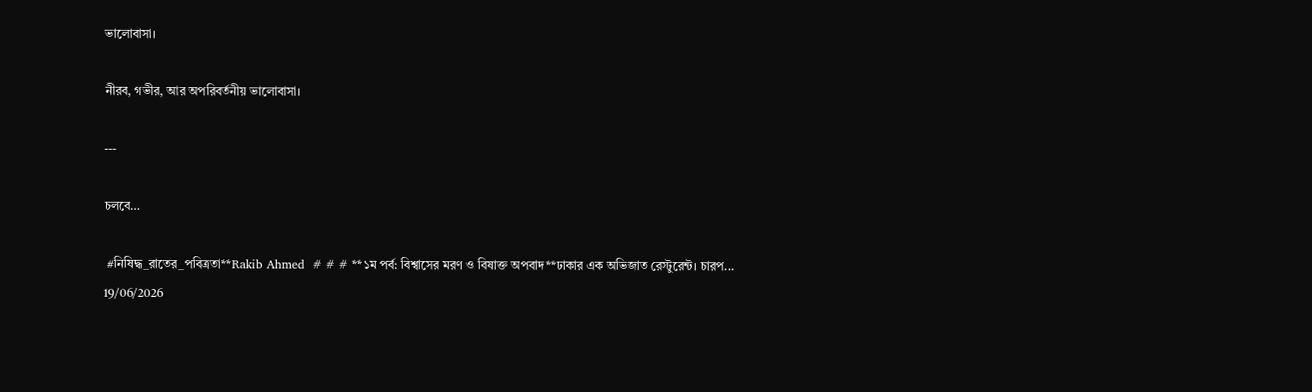ভালোবাসা।

নীরব, গভীর, আর অপরিবর্তনীয় ভালোবাসা।

---

চলবে…

 #নিষিদ্ধ_রাতের_পবিত্রতা**Rakib Ahmed  # # # **১ম পর্ব: বিশ্বাসের মরণ ও বিষাক্ত অপবাদ**ঢাকার এক অভিজাত রেস্টুরেন্ট। চারপ...
19/06/2026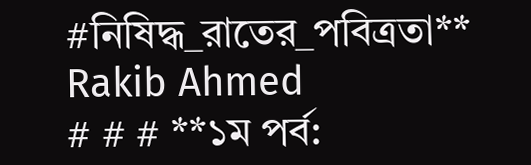#নিষিদ্ধ_রাতের_পবিত্রতা**
Rakib Ahmed
# # # **১ম পর্ব: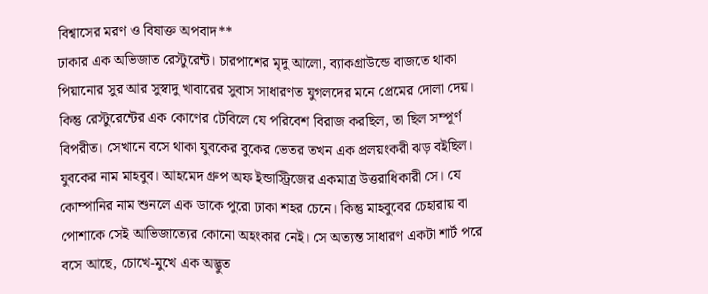বিশ্বাসের মরণ ও বিষাক্ত অপবাদ**
ঢাকার এক অভিজাত রেস্টুরেন্ট। চারপাশের মৃদু আলো, ব্যাকগ্রাউন্ডে বাজতে থাকা পিয়ানোর সুর আর সুস্বাদু খাবারের সুবাস সাধারণত যুগলদের মনে প্রেমের দোলা দেয়। কিন্তু রেস্টুরেন্টের এক কোণের টেবিলে যে পরিবেশ বিরাজ করছিল, তা ছিল সম্পূর্ণ বিপরীত। সেখানে বসে থাকা যুবকের বুকের ভেতর তখন এক প্রলয়ংকরী ঝড় বইছিল।
যুবকের নাম মাহবুব। আহমেদ গ্রুপ অফ ইন্ডাস্ট্রিজের একমাত্র উত্তরাধিকারী সে। যে কোম্পানির নাম শুনলে এক ডাকে পুরো ঢাকা শহর চেনে। কিন্তু মাহবুবের চেহারায় বা পোশাকে সেই আভিজাত্যের কোনো অহংকার নেই। সে অত্যন্ত সাধারণ একটা শার্ট পরে বসে আছে, চোখে-মুখে এক অদ্ভুত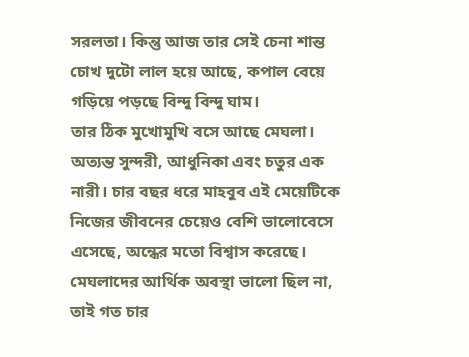সরলতা। কিন্তু আজ তার সেই চেনা শান্ত চোখ দুটো লাল হয়ে আছে, কপাল বেয়ে গড়িয়ে পড়ছে বিন্দু বিন্দু ঘাম।
তার ঠিক মুখোমুখি বসে আছে মেঘলা। অত্যন্ত সুন্দরী, আধুনিকা এবং চতুর এক নারী। চার বছর ধরে মাহবুব এই মেয়েটিকে নিজের জীবনের চেয়েও বেশি ভালোবেসে এসেছে, অন্ধের মতো বিশ্বাস করেছে। মেঘলাদের আর্থিক অবস্থা ভালো ছিল না, তাই গত চার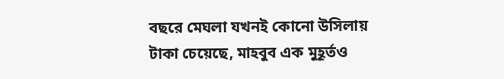বছরে মেঘলা যখনই কোনো উসিলায় টাকা চেয়েছে, মাহবুব এক মুহূর্তও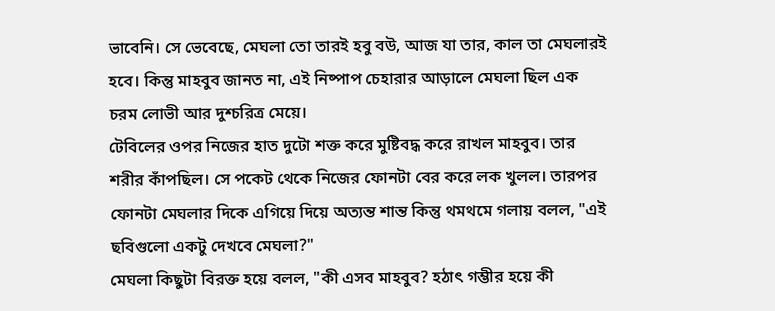ভাবেনি। সে ভেবেছে, মেঘলা তো তারই হবু বউ, আজ যা তার, কাল তা মেঘলারই হবে। কিন্তু মাহবুব জানত না, এই নিষ্পাপ চেহারার আড়ালে মেঘলা ছিল এক চরম লোভী আর দুশ্চরিত্র মেয়ে।
টেবিলের ওপর নিজের হাত দুটো শক্ত করে মুষ্টিবদ্ধ করে রাখল মাহবুব। তার শরীর কাঁপছিল। সে পকেট থেকে নিজের ফোনটা বের করে লক খুলল। তারপর ফোনটা মেঘলার দিকে এগিয়ে দিয়ে অত্যন্ত শান্ত কিন্তু থমথমে গলায় বলল, "এই ছবিগুলো একটু দেখবে মেঘলা?"
মেঘলা কিছুটা বিরক্ত হয়ে বলল, "কী এসব মাহবুব? হঠাৎ গম্ভীর হয়ে কী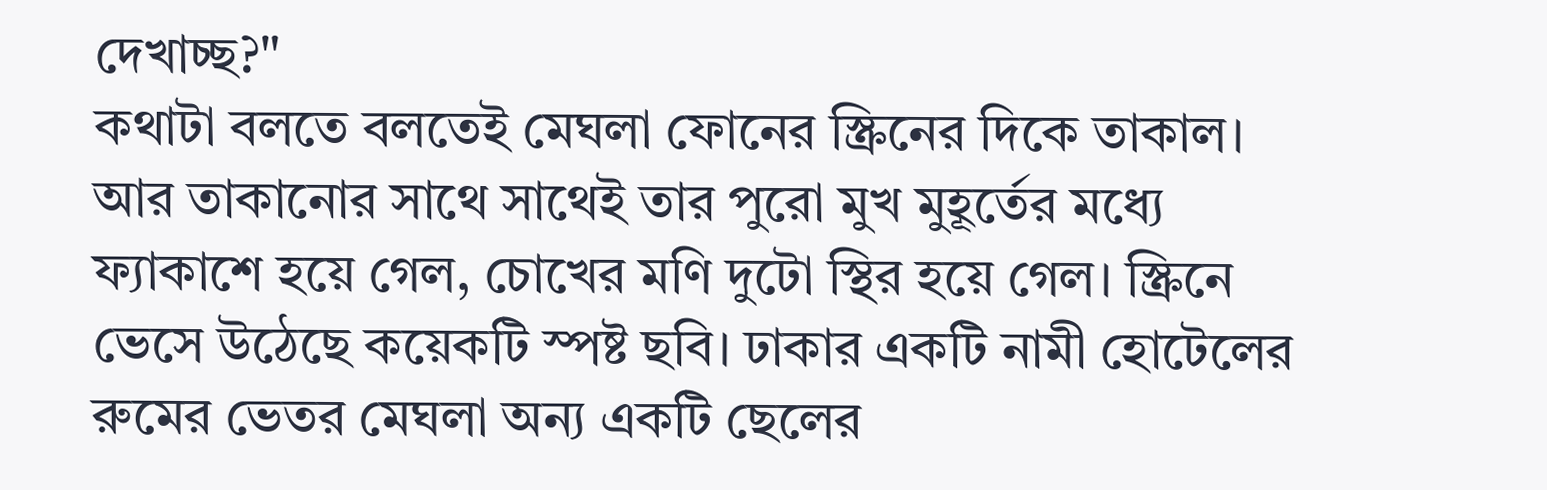দেখাচ্ছ?"
কথাটা বলতে বলতেই মেঘলা ফোনের স্ক্রিনের দিকে তাকাল। আর তাকানোর সাথে সাথেই তার পুরো মুখ মুহূর্তের মধ্যে ফ্যাকাশে হয়ে গেল, চোখের মণি দুটো স্থির হয়ে গেল। স্ক্রিনে ভেসে উঠেছে কয়েকটি স্পষ্ট ছবি। ঢাকার একটি নামী হোটেলের রুমের ভেতর মেঘলা অন্য একটি ছেলের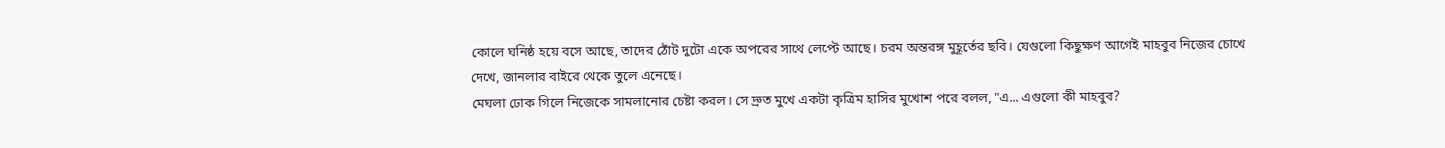কোলে ঘনিষ্ঠ হয়ে বসে আছে, তাদের ঠোঁট দুটো একে অপরের সাথে লেপ্টে আছে। চরম অন্তরঙ্গ মুহূর্তের ছবি। যেগুলো কিছুক্ষণ আগেই মাহবুব নিজের চোখে দেখে, জানলার বাইরে থেকে তুলে এনেছে।
মেঘলা ঢোক গিলে নিজেকে সামলানোর চেষ্টা করল। সে দ্রুত মুখে একটা কৃত্রিম হাসির মুখোশ পরে বলল, "এ... এগুলো কী মাহবুব?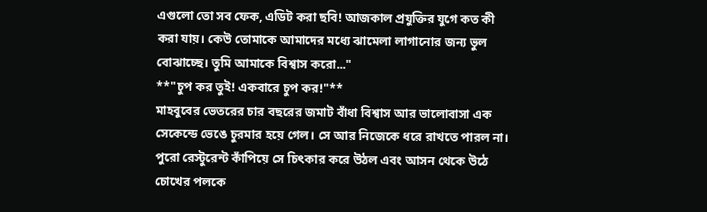এগুলো তো সব ফেক, এডিট করা ছবি! আজকাল প্রযুক্তির যুগে কত কী করা যায়। কেউ তোমাকে আমাদের মধ্যে ঝামেলা লাগানোর জন্য ভুল বোঝাচ্ছে। তুমি আমাকে বিশ্বাস করো..."
**"চুপ কর তুই! একবারে চুপ কর!"**
মাহবুবের ভেতরের চার বছরের জমাট বাঁধা বিশ্বাস আর ভালোবাসা এক সেকেন্ডে ভেঙে চুরমার হয়ে গেল। সে আর নিজেকে ধরে রাখতে পারল না। পুরো রেস্টুরেন্ট কাঁপিয়ে সে চিৎকার করে উঠল এবং আসন থেকে উঠে চোখের পলকে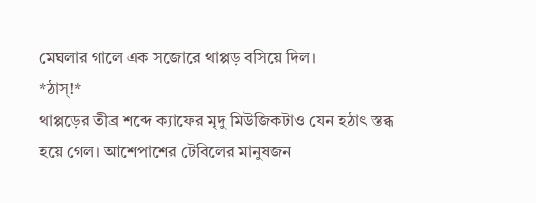মেঘলার গালে এক সজোরে থাপ্পড় বসিয়ে দিল।
*ঠাস্!*
থাপ্পড়ের তীব্র শব্দে ক্যাফের মৃদু মিউজিকটাও যেন হঠাৎ স্তব্ধ হয়ে গেল। আশেপাশের টেবিলের মানুষজন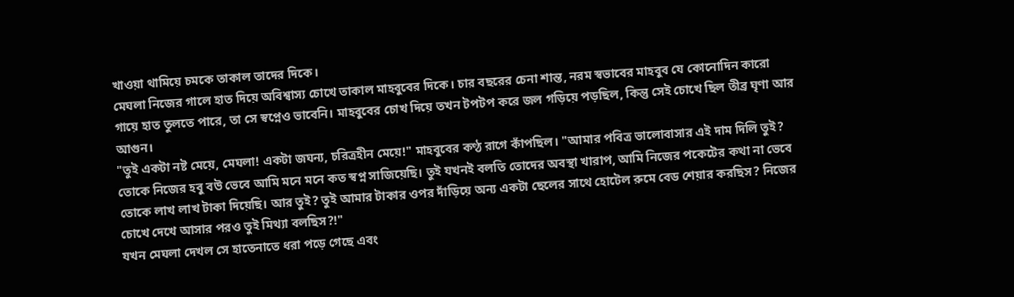খাওয়া থামিয়ে চমকে তাকাল তাদের দিকে।
মেঘলা নিজের গালে হাত দিয়ে অবিশ্বাস্য চোখে তাকাল মাহবুবের দিকে। চার বছরের চেনা শান্ত, নরম স্বভাবের মাহবুব যে কোনোদিন কারো গায়ে হাত তুলতে পারে, তা সে স্বপ্নেও ভাবেনি। মাহবুবের চোখ দিয়ে তখন টপটপ করে জল গড়িয়ে পড়ছিল, কিন্তু সেই চোখে ছিল তীব্র ঘৃণা আর আগুন।
"তুই একটা নষ্ট মেয়ে, মেঘলা! একটা জঘন্য, চরিত্রহীন মেয়ে!" মাহবুবের কণ্ঠ রাগে কাঁপছিল। "আমার পবিত্র ভালোবাসার এই দাম দিলি তুই? তোকে নিজের হবু বউ ভেবে আমি মনে মনে কত স্বপ্ন সাজিয়েছি। তুই যখনই বলতি তোদের অবস্থা খারাপ, আমি নিজের পকেটের কথা না ভেবে তোকে লাখ লাখ টাকা দিয়েছি। আর তুই? তুই আমার টাকার ওপর দাঁড়িয়ে অন্য একটা ছেলের সাথে হোটেল রুমে বেড শেয়ার করছিস? নিজের চোখে দেখে আসার পরও তুই মিথ্যা বলছিস?!"
যখন মেঘলা দেখল সে হাতেনাতে ধরা পড়ে গেছে এবং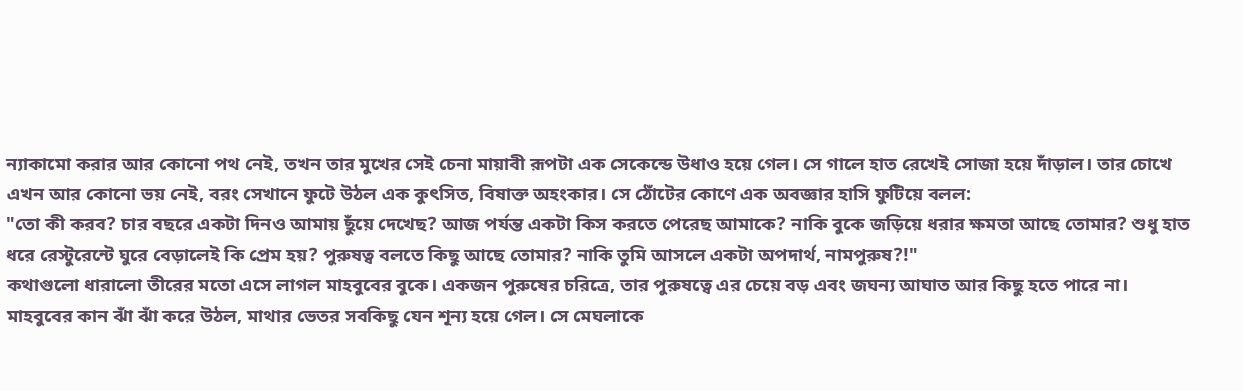ন্যাকামো করার আর কোনো পথ নেই, তখন তার মুখের সেই চেনা মায়াবী রূপটা এক সেকেন্ডে উধাও হয়ে গেল। সে গালে হাত রেখেই সোজা হয়ে দাঁড়াল। তার চোখে এখন আর কোনো ভয় নেই, বরং সেখানে ফুটে উঠল এক কুৎসিত, বিষাক্ত অহংকার। সে ঠোঁটের কোণে এক অবজ্ঞার হাসি ফুটিয়ে বলল:
"তো কী করব? চার বছরে একটা দিনও আমায় ছুঁয়ে দেখেছ? আজ পর্যন্ত একটা কিস করতে পেরেছ আমাকে? নাকি বুকে জড়িয়ে ধরার ক্ষমতা আছে তোমার? শুধু হাত ধরে রেস্টুরেন্টে ঘুরে বেড়ালেই কি প্রেম হয়? পুরুষত্ব বলতে কিছু আছে তোমার? নাকি তুমি আসলে একটা অপদার্থ, নামপুরুষ?!"
কথাগুলো ধারালো তীরের মতো এসে লাগল মাহবুবের বুকে। একজন পুরুষের চরিত্রে, তার পুরুষত্বে এর চেয়ে বড় এবং জঘন্য আঘাত আর কিছু হতে পারে না। মাহবুবের কান ঝাঁ ঝাঁ করে উঠল, মাথার ভেতর সবকিছু যেন শূন্য হয়ে গেল। সে মেঘলাকে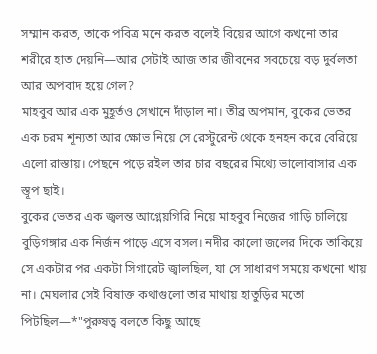সম্মান করত, তাকে পবিত্র মনে করত বলেই বিয়ের আগে কখনো তার শরীরে হাত দেয়নি—আর সেটাই আজ তার জীবনের সবচেয়ে বড় দুর্বলতা আর অপবাদ হয়ে গেল?
মাহবুব আর এক মুহূর্তও সেখানে দাঁড়াল না। তীব্র অপমান, বুকের ভেতর এক চরম শূন্যতা আর ক্ষোভ নিয়ে সে রেস্টুরেন্ট থেকে হনহন করে বেরিয়ে এলো রাস্তায়। পেছনে পড়ে রইল তার চার বছরের মিথ্যে ভালোবাসার এক স্তূপ ছাই।
বুকের ভেতর এক জ্বলন্ত আগ্নেয়গিরি নিয়ে মাহবুব নিজের গাড়ি চালিয়ে বুড়িগঙ্গার এক নির্জন পাড়ে এসে বসল। নদীর কালো জলের দিকে তাকিয়ে সে একটার পর একটা সিগারেট জ্বালছিল, যা সে সাধারণ সময়ে কখনো খায় না। মেঘলার সেই বিষাক্ত কথাগুলো তার মাথায় হাতুড়ির মতো পিটছিল—*"পুরুষত্ব বলতে কিছু আছে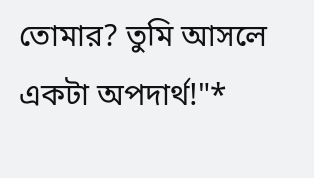তোমার? তুমি আসলে একটা অপদার্থ!"*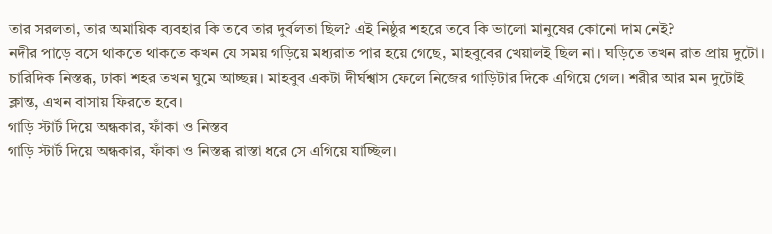তার সরলতা, তার অমায়িক ব্যবহার কি তবে তার দুর্বলতা ছিল? এই নিষ্ঠুর শহরে তবে কি ভালো মানুষের কোনো দাম নেই?
নদীর পাড়ে বসে থাকতে থাকতে কখন যে সময় গড়িয়ে মধ্যরাত পার হয়ে গেছে, মাহবুবের খেয়ালই ছিল না। ঘড়িতে তখন রাত প্রায় দুটো। চারিদিক নিস্তব্ধ, ঢাকা শহর তখন ঘুমে আচ্ছন্ন। মাহবুব একটা দীর্ঘশ্বাস ফেলে নিজের গাড়িটার দিকে এগিয়ে গেল। শরীর আর মন দুটোই ক্লান্ত, এখন বাসায় ফিরতে হবে।
গাড়ি স্টার্ট দিয়ে অন্ধকার, ফাঁকা ও নিস্তব
গাড়ি স্টার্ট দিয়ে অন্ধকার, ফাঁকা ও নিস্তব্ধ রাস্তা ধরে সে এগিয়ে যাচ্ছিল।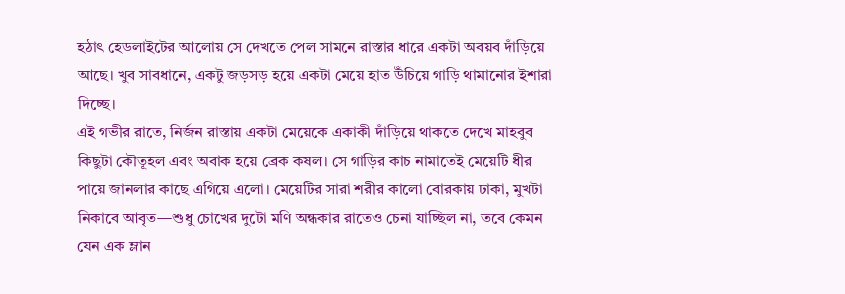হঠাৎ হেডলাইটের আলোয় সে দেখতে পেল সামনে রাস্তার ধারে একটা অবয়ব দাঁড়িয়ে আছে। খুব সাবধানে, একটু জড়সড় হয়ে একটা মেয়ে হাত উঁচিয়ে গাড়ি থামানোর ইশারা দিচ্ছে।
এই গভীর রাতে, নির্জন রাস্তায় একটা মেয়েকে একাকী দাঁড়িয়ে থাকতে দেখে মাহবুব কিছুটা কৌতূহল এবং অবাক হয়ে ব্রেক কষল। সে গাড়ির কাচ নামাতেই মেয়েটি ধীর পায়ে জানলার কাছে এগিয়ে এলো। মেয়েটির সারা শরীর কালো বোরকায় ঢাকা, মুখটা নিকাবে আবৃত—শুধু চোখের দুটো মণি অন্ধকার রাতেও চেনা যাচ্ছিল না, তবে কেমন যেন এক ম্লান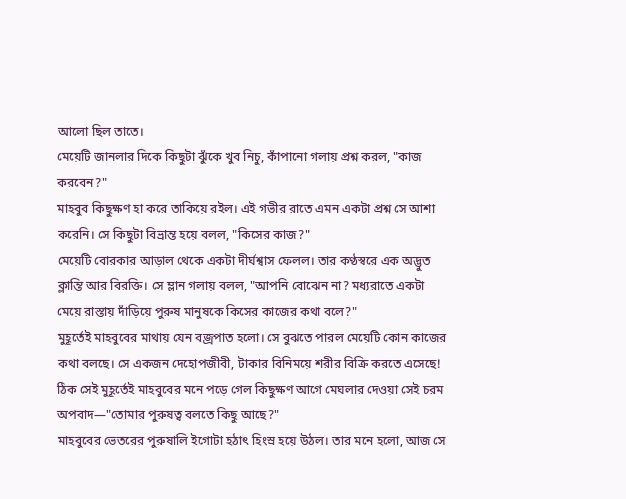আলো ছিল তাতে।
মেয়েটি জানলার দিকে কিছুটা ঝুঁকে খুব নিচু, কাঁপানো গলায় প্রশ্ন করল, "কাজ করবেন?"
মাহবুব কিছুক্ষণ হা করে তাকিয়ে রইল। এই গভীর রাতে এমন একটা প্রশ্ন সে আশা করেনি। সে কিছুটা বিভ্রান্ত হয়ে বলল, "কিসের কাজ?"
মেয়েটি বোরকার আড়াল থেকে একটা দীর্ঘশ্বাস ফেলল। তার কণ্ঠস্বরে এক অদ্ভুত ক্লান্তি আর বিরক্তি। সে ম্লান গলায় বলল, "আপনি বোঝেন না? মধ্যরাতে একটা মেয়ে রাস্তায় দাঁড়িয়ে পুরুষ মানুষকে কিসের কাজের কথা বলে?"
মুহূর্তেই মাহবুবের মাথায় যেন বজ্রপাত হলো। সে বুঝতে পারল মেয়েটি কোন কাজের কথা বলছে। সে একজন দেহোপজীবী, টাকার বিনিময়ে শরীর বিক্রি করতে এসেছে!
ঠিক সেই মুহূর্তেই মাহবুবের মনে পড়ে গেল কিছুক্ষণ আগে মেঘলার দেওয়া সেই চরম অপবাদ—"তোমার পুরুষত্ব বলতে কিছু আছে?"
মাহবুবের ভেতরের পুরুষালি ইগোটা হঠাৎ হিংস্র হয়ে উঠল। তার মনে হলো, আজ সে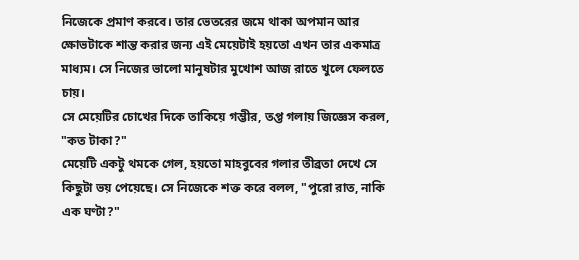নিজেকে প্রমাণ করবে। তার ভেতরের জমে থাকা অপমান আর ক্ষোভটাকে শান্ত করার জন্য এই মেয়েটাই হয়তো এখন তার একমাত্র মাধ্যম। সে নিজের ভালো মানুষটার মুখোশ আজ রাতে খুলে ফেলতে চায়।
সে মেয়েটির চোখের দিকে তাকিয়ে গম্ভীর, তপ্ত গলায় জিজ্ঞেস করল, "কত টাকা?"
মেয়েটি একটু থমকে গেল, হয়তো মাহবুবের গলার তীব্রতা দেখে সে কিছুটা ভয় পেয়েছে। সে নিজেকে শক্ত করে বলল, "পুরো রাত, নাকি এক ঘণ্টা?"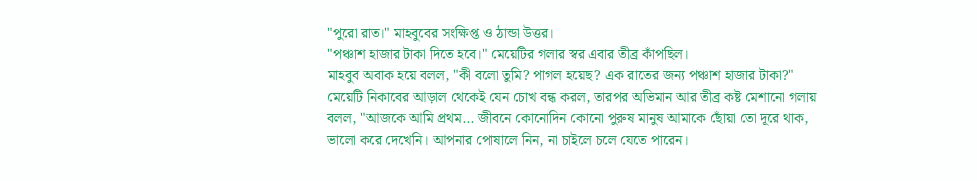"পুরো রাত।" মাহবুবের সংক্ষিপ্ত ও ঠান্ডা উত্তর।
"পঞ্চাশ হাজার টাকা দিতে হবে।" মেয়েটির গলার স্বর এবার তীব্র কাঁপছিল।
মাহবুব অবাক হয়ে বলল, "কী বলো তুমি? পাগল হয়েছ? এক রাতের জন্য পঞ্চাশ হাজার টাকা?"
মেয়েটি নিকাবের আড়াল থেকেই যেন চোখ বন্ধ করল, তারপর অভিমান আর তীব্র কষ্ট মেশানো গলায় বলল, "আজকে আমি প্রথম... জীবনে কোনোদিন কোনো পুরুষ মানুষ আমাকে ছোঁয়া তো দূরে থাক, ভালো করে দেখেনি। আপনার পোষালে নিন, না চাইলে চলে যেতে পারেন।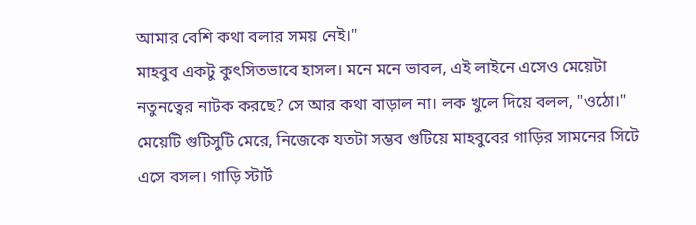আমার বেশি কথা বলার সময় নেই।"
মাহবুব একটু কুৎসিতভাবে হাসল। মনে মনে ভাবল, এই লাইনে এসেও মেয়েটা নতুনত্বের নাটক করছে? সে আর কথা বাড়াল না। লক খুলে দিয়ে বলল, "ওঠো।"
মেয়েটি গুটিসুটি মেরে, নিজেকে যতটা সম্ভব গুটিয়ে মাহবুবের গাড়ির সামনের সিটে এসে বসল। গাড়ি স্টার্ট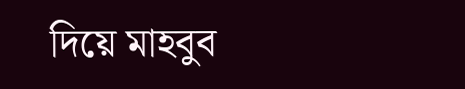দিয়ে মাহবুব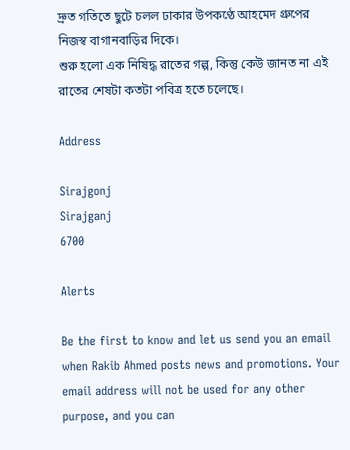দ্রুত গতিতে ছুটে চলল ঢাকার উপকণ্ঠে আহমেদ গ্রুপের নিজস্ব বাগানবাড়ির দিকে।
শুরু হলো এক নিষিদ্ধ রাতের গল্প, কিন্তু কেউ জানত না এই রাতের শেষটা কতটা পবিত্র হতে চলেছে।

Address

Sirajgonj
Sirajganj
6700

Alerts

Be the first to know and let us send you an email when Rakib Ahmed posts news and promotions. Your email address will not be used for any other purpose, and you can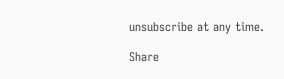unsubscribe at any time.

Share